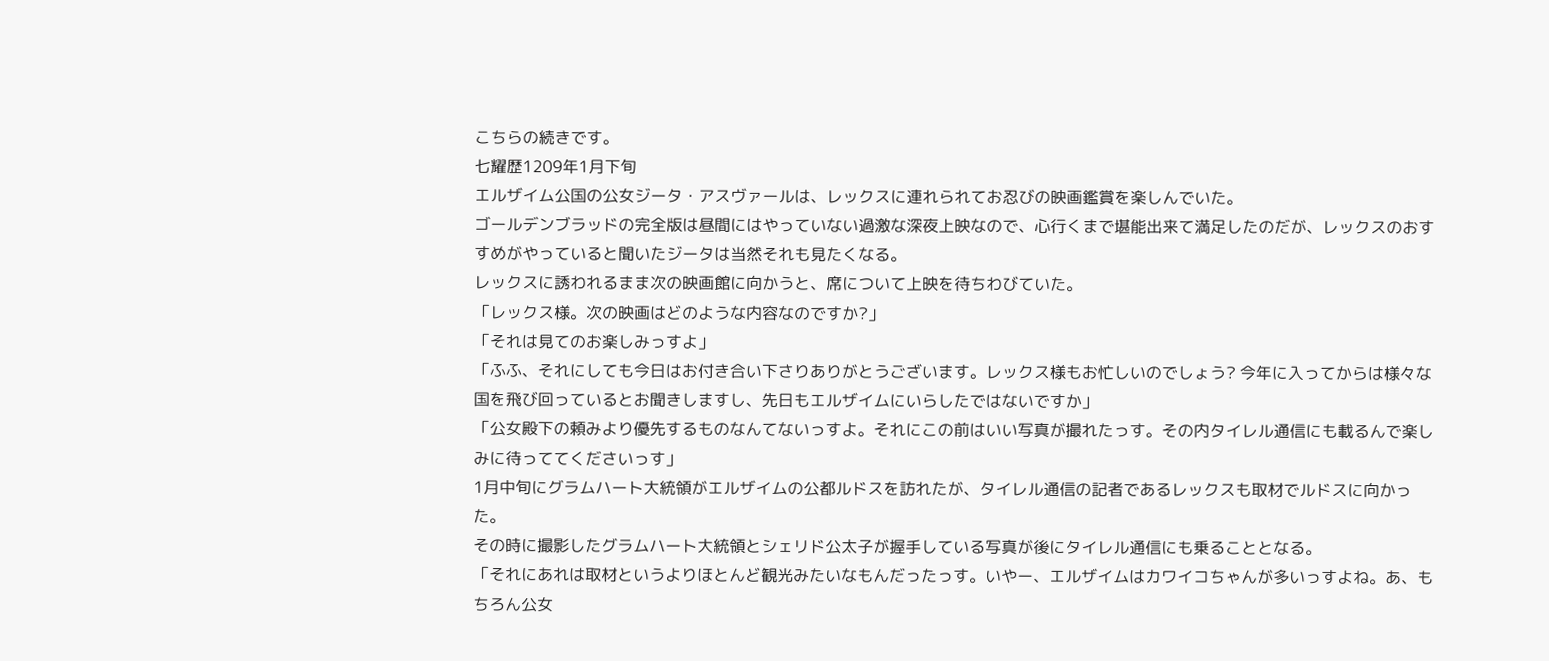こちらの続きです。
七耀歴1209年1月下旬
エルザイム公国の公女ジータ・アスヴァールは、レックスに連れられてお忍びの映画鑑賞を楽しんでいた。
ゴールデンブラッドの完全版は昼間にはやっていない過激な深夜上映なので、心行くまで堪能出来て満足したのだが、レックスのおすすめがやっていると聞いたジータは当然それも見たくなる。
レックスに誘われるまま次の映画館に向かうと、席について上映を待ちわびていた。
「レックス様。次の映画はどのような内容なのですか?」
「それは見てのお楽しみっすよ」
「ふふ、それにしても今日はお付き合い下さりありがとうございます。レックス様もお忙しいのでしょう? 今年に入ってからは様々な国を飛び回っているとお聞きしますし、先日もエルザイムにいらしたではないですか」
「公女殿下の頼みより優先するものなんてないっすよ。それにこの前はいい写真が撮れたっす。その内タイレル通信にも載るんで楽しみに待っててくださいっす」
1月中旬にグラムハート大統領がエルザイムの公都ルドスを訪れたが、タイレル通信の記者であるレックスも取材でルドスに向かった。
その時に撮影したグラムハート大統領とシェリド公太子が握手している写真が後にタイレル通信にも乗ることとなる。
「それにあれは取材というよりほとんど観光みたいなもんだったっす。いやー、エルザイムはカワイコちゃんが多いっすよね。あ、もちろん公女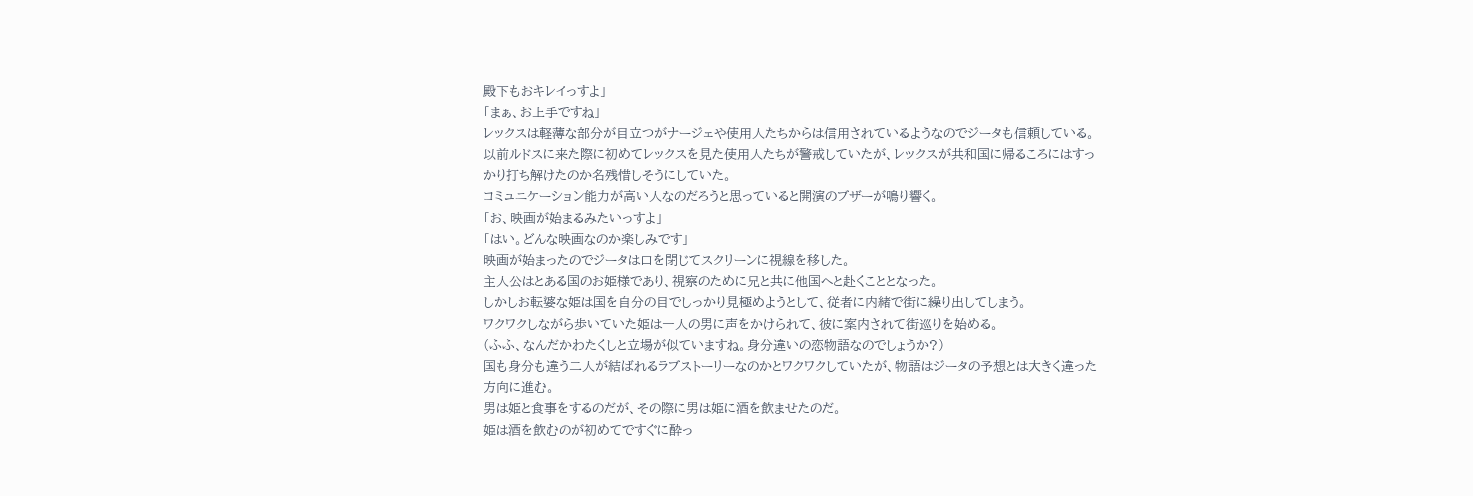殿下もおキレイっすよ」
「まぁ、お上手ですね」
レックスは軽薄な部分が目立つがナージェや使用人たちからは信用されているようなのでジータも信頼している。
以前ルドスに来た際に初めてレックスを見た使用人たちが警戒していたが、レックスが共和国に帰るころにはすっかり打ち解けたのか名残惜しそうにしていた。
コミュニケーション能力が高い人なのだろうと思っていると開演のブザーが鳴り響く。
「お、映画が始まるみたいっすよ」
「はい。どんな映画なのか楽しみです」
映画が始まったのでジータは口を閉じてスクリーンに視線を移した。
主人公はとある国のお姫様であり、視察のために兄と共に他国へと赴くこととなった。
しかしお転婆な姫は国を自分の目でしっかり見極めようとして、従者に内緒で街に繰り出してしまう。
ワクワクしながら歩いていた姫は一人の男に声をかけられて、彼に案内されて街巡りを始める。
(ふふ、なんだかわたくしと立場が似ていますね。身分違いの恋物語なのでしょうか?)
国も身分も違う二人が結ばれるラブストーリーなのかとワクワクしていたが、物語はジータの予想とは大きく違った方向に進む。
男は姫と食事をするのだが、その際に男は姫に酒を飲ませたのだ。
姫は酒を飲むのが初めてですぐに酔っ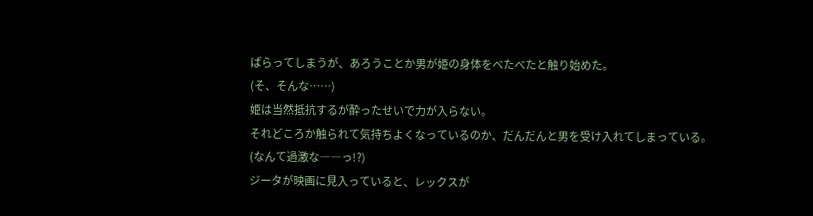ぱらってしまうが、あろうことか男が姫の身体をべたべたと触り始めた。
(そ、そんな……)
姫は当然抵抗するが酔ったせいで力が入らない。
それどころか触られて気持ちよくなっているのか、だんだんと男を受け入れてしまっている。
(なんて過激な――っ!?)
ジータが映画に見入っていると、レックスが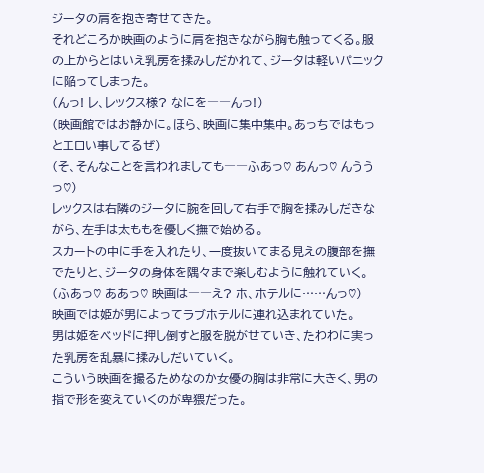ジータの肩を抱き寄せてきた。
それどころか映画のように肩を抱きながら胸も触ってくる。服の上からとはいえ乳房を揉みしだかれて、ジータは軽いパニックに陥ってしまった。
(んっ! レ、レックス様? なにを――んっ!)
(映画館ではお静かに。ほら、映画に集中集中。あっちではもっとエロい事してるぜ)
(そ、そんなことを言われましても――ふあっ♡ あんっ♡ んううっ♡)
レックスは右隣のジータに腕を回して右手で胸を揉みしだきながら、左手は太ももを優しく撫で始める。
スカートの中に手を入れたり、一度抜いてまる見えの腹部を撫でたりと、ジータの身体を隅々まで楽しむように触れていく。
(ふあっ♡ ああっ♡ 映画は――え? ホ、ホテルに……んっ♡)
映画では姫が男によってラブホテルに連れ込まれていた。
男は姫をベッドに押し倒すと服を脱がせていき、たわわに実った乳房を乱暴に揉みしだいていく。
こういう映画を撮るためなのか女優の胸は非常に大きく、男の指で形を変えていくのが卑猥だった。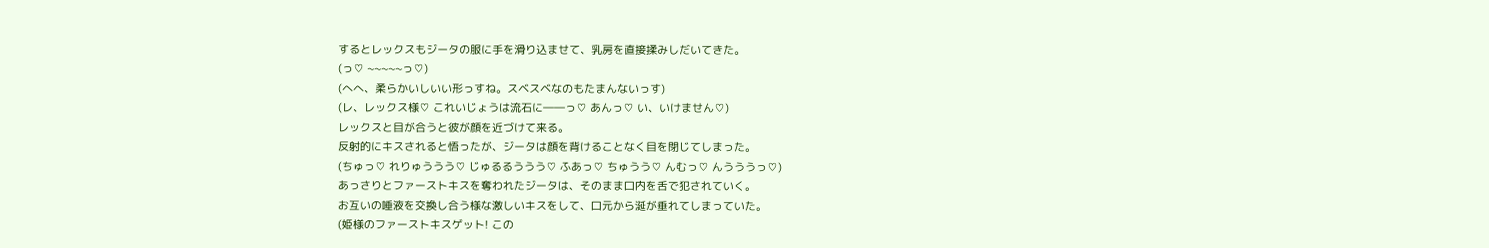するとレックスもジータの服に手を滑り込ませて、乳房を直接揉みしだいてきた。
(っ♡ ~~~~~っ♡)
(へへ、柔らかいしいい形っすね。スベスベなのもたまんないっす)
(レ、レックス様♡ これいじょうは流石に――っ♡ あんっ♡ い、いけません♡)
レックスと目が合うと彼が顔を近づけて来る。
反射的にキスされると悟ったが、ジータは顔を背けることなく目を閉じてしまった。
(ちゅっ♡ れりゅううう♡ じゅるるううう♡ ふあっ♡ ちゅうう♡ んむっ♡ んうううっ♡)
あっさりとファーストキスを奪われたジータは、そのまま口内を舌で犯されていく。
お互いの唾液を交換し合う様な激しいキスをして、口元から涎が垂れてしまっていた。
(姫様のファーストキスゲット! この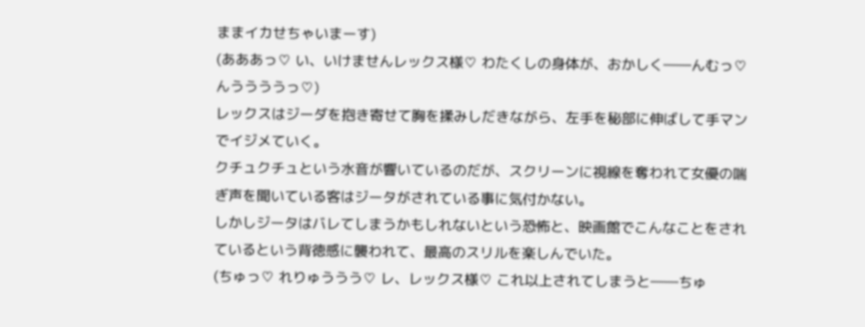ままイカせちゃいまーす)
(あああっ♡ い、いけませんレックス様♡ わたくしの身体が、おかしく――んむっ♡ んううううっ♡)
レックスはジーダを抱き寄せて胸を揉みしだきながら、左手を秘部に伸ばして手マンでイジメていく。
クチュクチュという水音が響いているのだが、スクリーンに視線を奪われて女優の喘ぎ声を聞いている客はジータがされている事に気付かない。
しかしジータはバレてしまうかもしれないという恐怖と、映画館でこんなことをされているという背徳感に襲われて、最高のスリルを楽しんでいた。
(ちゅっ♡ れりゅううう♡ レ、レックス様♡ これ以上されてしまうと――ちゅ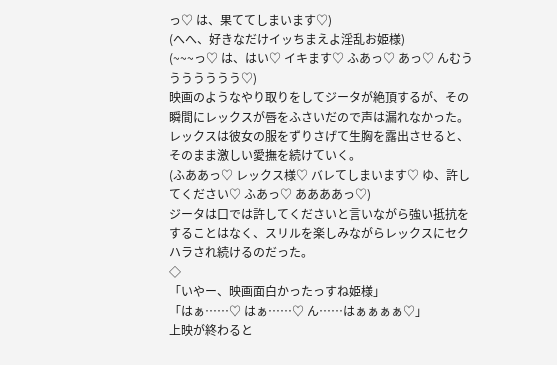っ♡ は、果ててしまいます♡)
(へへ、好きなだけイッちまえよ淫乱お姫様)
(~~~っ♡ は、はい♡ イキます♡ ふあっ♡ あっ♡ んむううううううう♡)
映画のようなやり取りをしてジータが絶頂するが、その瞬間にレックスが唇をふさいだので声は漏れなかった。
レックスは彼女の服をずりさげて生胸を露出させると、そのまま激しい愛撫を続けていく。
(ふああっ♡ レックス様♡ バレてしまいます♡ ゆ、許してください♡ ふあっ♡ ああああっ♡)
ジータは口では許してくださいと言いながら強い抵抗をすることはなく、スリルを楽しみながらレックスにセクハラされ続けるのだった。
◇
「いやー、映画面白かったっすね姫様」
「はぁ……♡ はぁ……♡ ん……はぁぁぁぁ♡」
上映が終わると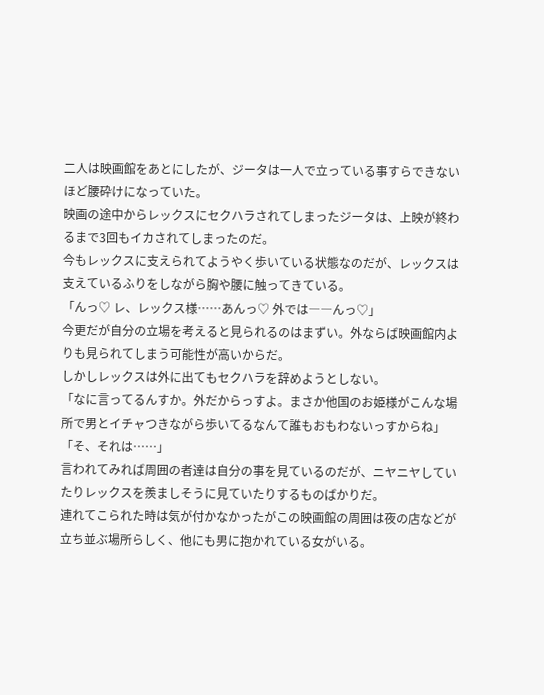二人は映画館をあとにしたが、ジータは一人で立っている事すらできないほど腰砕けになっていた。
映画の途中からレックスにセクハラされてしまったジータは、上映が終わるまで3回もイカされてしまったのだ。
今もレックスに支えられてようやく歩いている状態なのだが、レックスは支えているふりをしながら胸や腰に触ってきている。
「んっ♡ レ、レックス様……あんっ♡ 外では――んっ♡」
今更だが自分の立場を考えると見られるのはまずい。外ならば映画館内よりも見られてしまう可能性が高いからだ。
しかしレックスは外に出てもセクハラを辞めようとしない。
「なに言ってるんすか。外だからっすよ。まさか他国のお姫様がこんな場所で男とイチャつきながら歩いてるなんて誰もおもわないっすからね」
「そ、それは……」
言われてみれば周囲の者達は自分の事を見ているのだが、ニヤニヤしていたりレックスを羨ましそうに見ていたりするものばかりだ。
連れてこられた時は気が付かなかったがこの映画館の周囲は夜の店などが立ち並ぶ場所らしく、他にも男に抱かれている女がいる。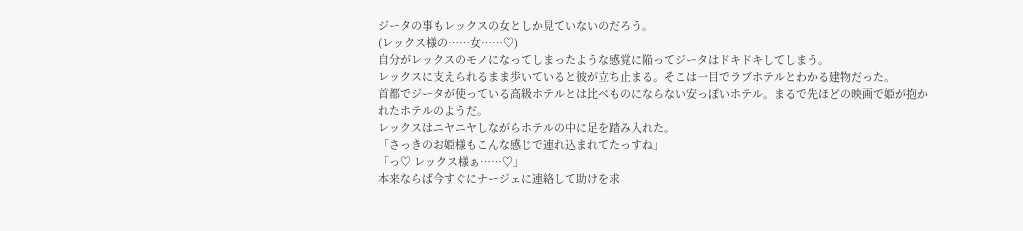ジータの事もレックスの女としか見ていないのだろう。
(レックス様の……女……♡)
自分がレックスのモノになってしまったような感覚に陥ってジータはドキドキしてしまう。
レックスに支えられるまま歩いていると彼が立ち止まる。そこは一目でラブホテルとわかる建物だった。
首都でジータが使っている高級ホテルとは比べものにならない安っぽいホテル。まるで先ほどの映画で姫が抱かれたホテルのようだ。
レックスはニヤニヤしながらホテルの中に足を踏み入れた。
「さっきのお姫様もこんな感じで連れ込まれてたっすね」
「っ♡ レックス様ぁ……♡」
本来ならば今すぐにナージェに連絡して助けを求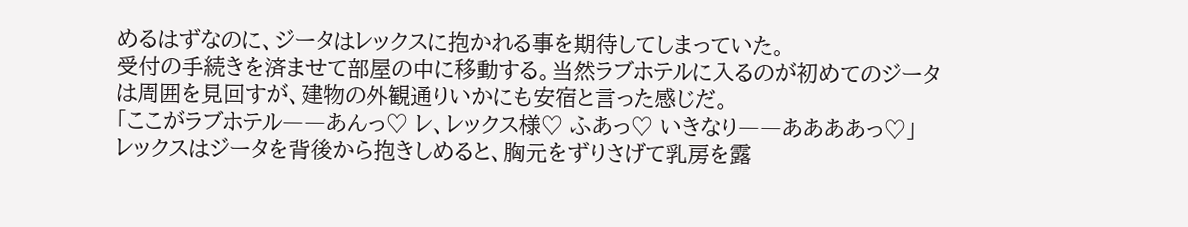めるはずなのに、ジータはレックスに抱かれる事を期待してしまっていた。
受付の手続きを済ませて部屋の中に移動する。当然ラブホテルに入るのが初めてのジータは周囲を見回すが、建物の外観通りいかにも安宿と言った感じだ。
「ここがラブホテル――あんっ♡ レ、レックス様♡ ふあっ♡ いきなり――ああああっ♡」
レックスはジータを背後から抱きしめると、胸元をずりさげて乳房を露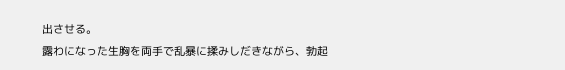出させる。
露わになった生胸を両手で乱暴に揉みしだきながら、勃起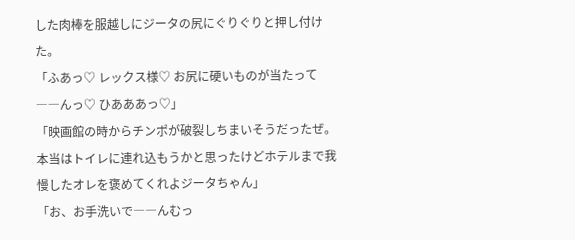した肉棒を服越しにジータの尻にぐりぐりと押し付けた。
「ふあっ♡ レックス様♡ お尻に硬いものが当たって――んっ♡ ひあああっ♡」
「映画館の時からチンポが破裂しちまいそうだったぜ。本当はトイレに連れ込もうかと思ったけどホテルまで我慢したオレを褒めてくれよジータちゃん」
「お、お手洗いで――んむっ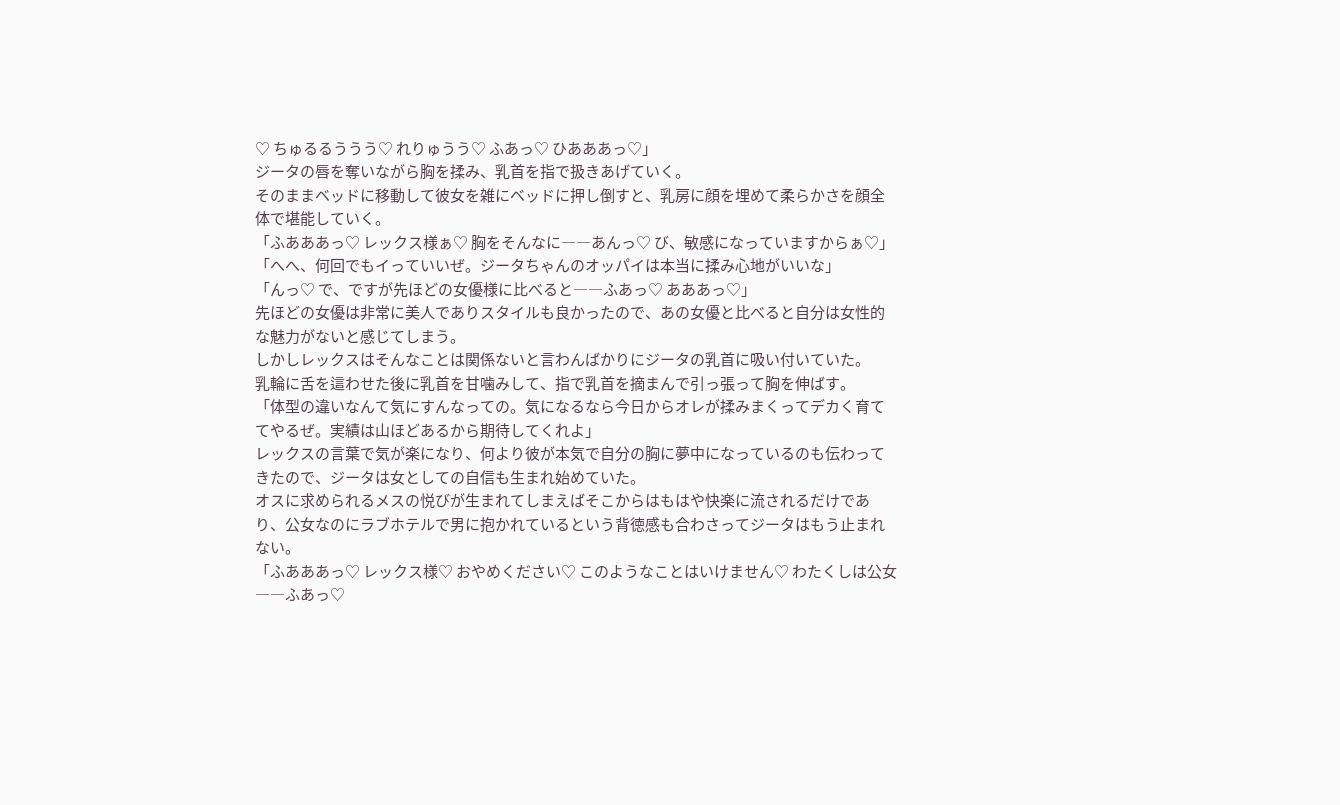♡ ちゅるるううう♡ れりゅうう♡ ふあっ♡ ひあああっ♡」
ジータの唇を奪いながら胸を揉み、乳首を指で扱きあげていく。
そのままベッドに移動して彼女を雑にベッドに押し倒すと、乳房に顔を埋めて柔らかさを顔全体で堪能していく。
「ふあああっ♡ レックス様ぁ♡ 胸をそんなに――あんっ♡ び、敏感になっていますからぁ♡」
「へへ、何回でもイっていいぜ。ジータちゃんのオッパイは本当に揉み心地がいいな」
「んっ♡ で、ですが先ほどの女優様に比べると――ふあっ♡ あああっ♡」
先ほどの女優は非常に美人でありスタイルも良かったので、あの女優と比べると自分は女性的な魅力がないと感じてしまう。
しかしレックスはそんなことは関係ないと言わんばかりにジータの乳首に吸い付いていた。
乳輪に舌を這わせた後に乳首を甘噛みして、指で乳首を摘まんで引っ張って胸を伸ばす。
「体型の違いなんて気にすんなっての。気になるなら今日からオレが揉みまくってデカく育ててやるぜ。実績は山ほどあるから期待してくれよ」
レックスの言葉で気が楽になり、何より彼が本気で自分の胸に夢中になっているのも伝わってきたので、ジータは女としての自信も生まれ始めていた。
オスに求められるメスの悦びが生まれてしまえばそこからはもはや快楽に流されるだけであり、公女なのにラブホテルで男に抱かれているという背徳感も合わさってジータはもう止まれない。
「ふあああっ♡ レックス様♡ おやめください♡ このようなことはいけません♡ わたくしは公女――ふあっ♡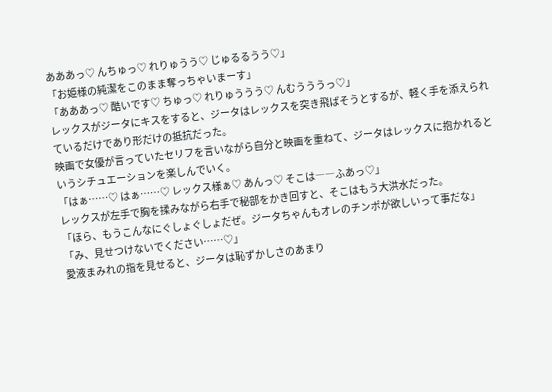あああっ♡ んちゅっ♡ れりゅうう♡ じゅるるうう♡」
「お姫様の純潔をこのまま奪っちゃいまーす」
「あああっ♡ 酷いです♡ ちゅっ♡ れりゅううう♡ んむうううっ♡」
レックスがジータにキスをすると、ジータはレックスを突き飛ばそうとするが、軽く手を添えられているだけであり形だけの抵抗だった。
映画で女優が言っていたセリフを言いながら自分と映画を重ねて、ジータはレックスに抱かれるというシチュエーションを楽しんでいく。
「はぁ……♡ はぁ……♡ レックス様ぁ♡ あんっ♡ そこは――ふあっ♡」
レックスが左手で胸を揉みながら右手で秘部をかき回すと、そこはもう大洪水だった。
「ほら、もうこんなにぐしょぐしょだぜ。ジータちゃんもオレのチンポが欲しいって事だな」
「み、見せつけないでください……♡」
愛液まみれの指を見せると、ジータは恥ずかしさのあまり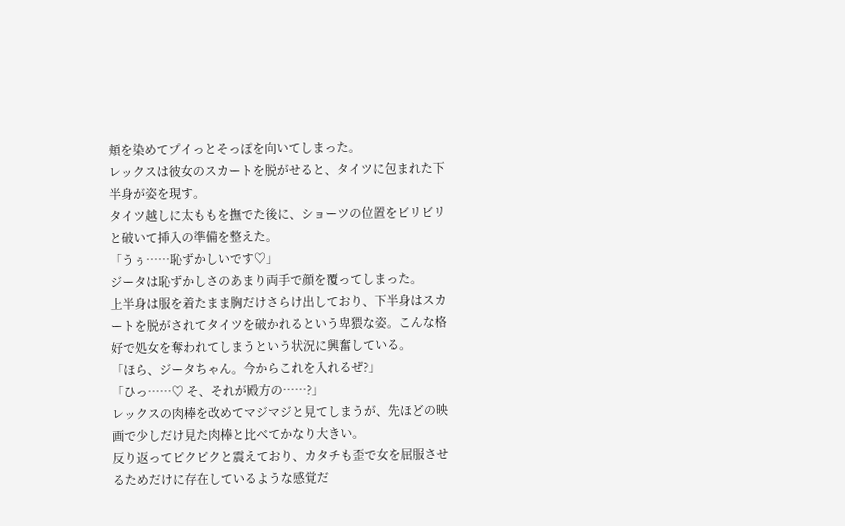頬を染めてプイっとそっぽを向いてしまった。
レックスは彼女のスカートを脱がせると、タイツに包まれた下半身が姿を現す。
タイツ越しに太ももを撫でた後に、ショーツの位置をビリビリと破いて挿入の準備を整えた。
「うぅ……恥ずかしいです♡」
ジータは恥ずかしさのあまり両手で顔を覆ってしまった。
上半身は服を着たまま胸だけさらけ出しており、下半身はスカートを脱がされてタイツを破かれるという卑猥な姿。こんな格好で処女を奪われてしまうという状況に興奮している。
「ほら、ジータちゃん。今からこれを入れるぜ?」
「ひっ……♡ そ、それが殿方の……?」
レックスの肉棒を改めてマジマジと見てしまうが、先ほどの映画で少しだけ見た肉棒と比べてかなり大きい。
反り返ってピクピクと震えており、カタチも歪で女を屈服させるためだけに存在しているような感覚だ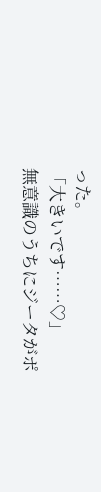った。
「大きいです……♡」
無意識のうちにジータがポ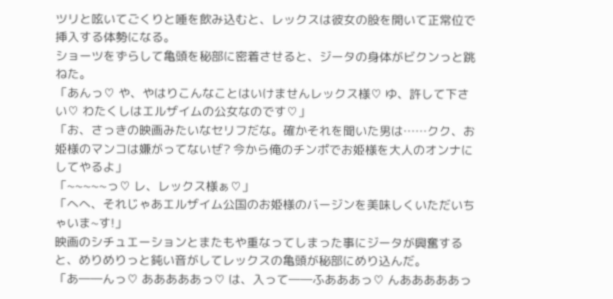ツリと呟いてごくりと唾を飲み込むと、レックスは彼女の股を開いて正常位で挿入する体勢になる。
ショーツをずらして亀頭を秘部に密着させると、ジータの身体がビクンっと跳ねた。
「あんっ♡ や、やはりこんなことはいけませんレックス様♡ ゆ、許して下さい♡ わたくしはエルザイムの公女なのです♡」
「お、さっきの映画みたいなセリフだな。確かそれを聞いた男は……クク、お姫様のマンコは嫌がってないぜ? 今から俺のチンポでお姫様を大人のオンナにしてやるよ」
「~~~~~っ♡ レ、レックス様ぁ♡」
「へへ、それじゃあエルザイム公国のお姫様のバージンを美味しくいただいちゃいま~す!」
映画のシチュエーションとまたもや重なってしまった事にジータが興奮すると、めりめりっと鈍い音がしてレックスの亀頭が秘部にめり込んだ。
「あ――んっ♡ あああああっ♡ は、入って――ふあああっ♡ んあああああっ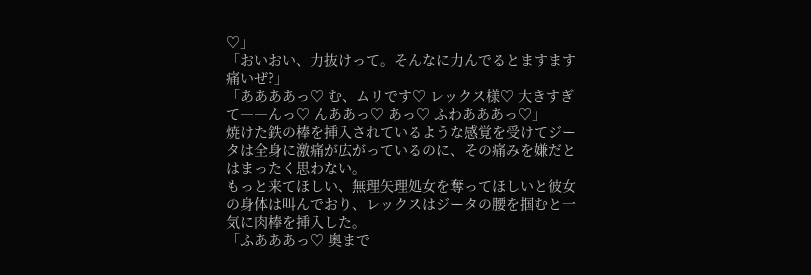♡」
「おいおい、力抜けって。そんなに力んでるとますます痛いぜ?」
「ああああっ♡ む、ムリです♡ レックス様♡ 大きすぎて――んっ♡ んああっ♡ あっ♡ ふわあああっ♡」
焼けた鉄の棒を挿入されているような感覚を受けてジータは全身に激痛が広がっているのに、その痛みを嫌だとはまったく思わない。
もっと来てほしい、無理矢理処女を奪ってほしいと彼女の身体は叫んでおり、レックスはジータの腰を掴むと一気に肉棒を挿入した。
「ふあああっ♡ 奥まで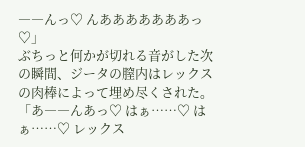――んっ♡ んあああああああっ♡」
ぶちっと何かが切れる音がした次の瞬間、ジータの膣内はレックスの肉棒によって埋め尽くされた。
「あ――んあっ♡ はぁ……♡ はぁ……♡ レックス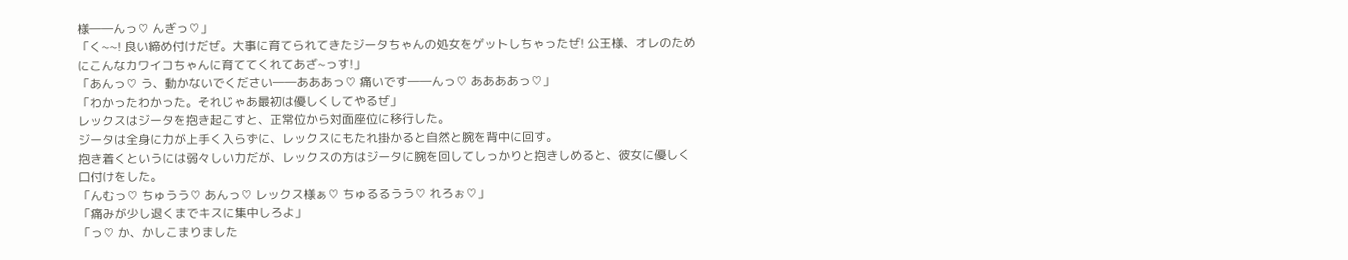様――んっ♡ んぎっ♡」
「く~~! 良い締め付けだぜ。大事に育てられてきたジータちゃんの処女をゲットしちゃったぜ! 公王様、オレのためにこんなカワイコちゃんに育ててくれてあざ~っす!」
「あんっ♡ う、動かないでください――あああっ♡ 痛いです――んっ♡ ああああっ♡」
「わかったわかった。それじゃあ最初は優しくしてやるぜ」
レックスはジータを抱き起こすと、正常位から対面座位に移行した。
ジータは全身に力が上手く入らずに、レックスにもたれ掛かると自然と腕を背中に回す。
抱き着くというには弱々しい力だが、レックスの方はジータに腕を回してしっかりと抱きしめると、彼女に優しく口付けをした。
「んむっ♡ ちゅうう♡ あんっ♡ レックス様ぁ♡ ちゅるるうう♡ れろぉ♡」
「痛みが少し退くまでキスに集中しろよ」
「っ♡ か、かしこまりました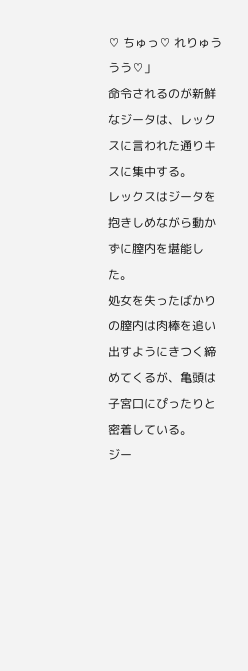♡ ちゅっ♡ れりゅううう♡」
命令されるのが新鮮なジータは、レックスに言われた通りキスに集中する。
レックスはジータを抱きしめながら動かずに膣内を堪能した。
処女を失ったばかりの膣内は肉棒を追い出すようにきつく締めてくるが、亀頭は子宮口にぴったりと密着している。
ジー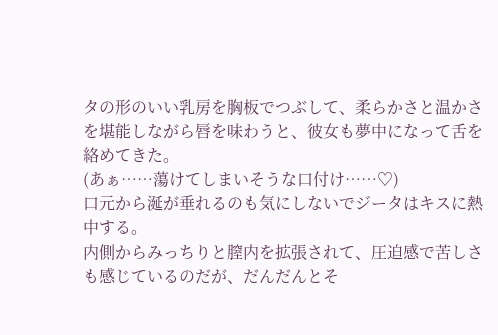タの形のいい乳房を胸板でつぶして、柔らかさと温かさを堪能しながら唇を味わうと、彼女も夢中になって舌を絡めてきた。
(あぁ……蕩けてしまいそうな口付け……♡)
口元から涎が垂れるのも気にしないでジータはキスに熱中する。
内側からみっちりと膣内を拡張されて、圧迫感で苦しさも感じているのだが、だんだんとそ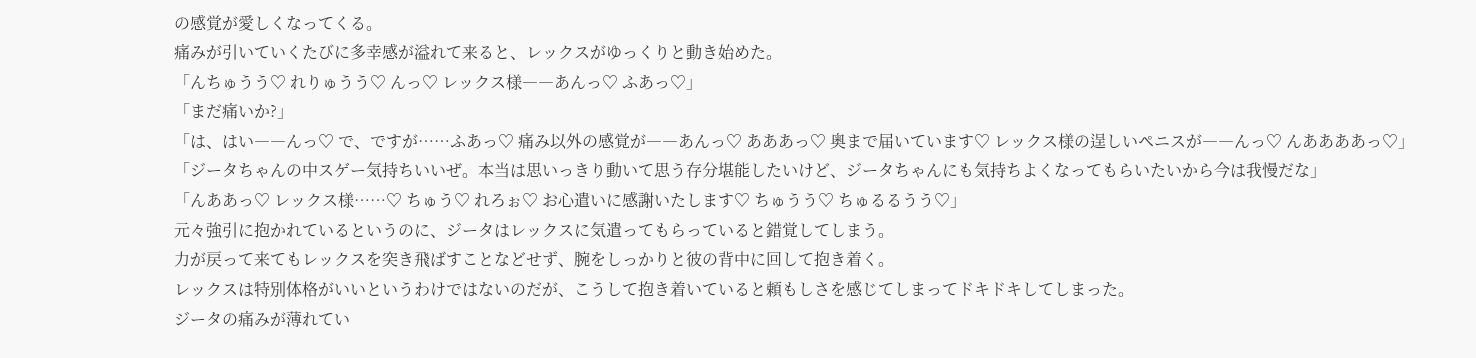の感覚が愛しくなってくる。
痛みが引いていくたびに多幸感が溢れて来ると、レックスがゆっくりと動き始めた。
「んちゅうう♡ れりゅうう♡ んっ♡ レックス様――あんっ♡ ふあっ♡」
「まだ痛いか?」
「は、はい――んっ♡ で、ですが……ふあっ♡ 痛み以外の感覚が――あんっ♡ あああっ♡ 奥まで届いています♡ レックス様の逞しいペニスが――んっ♡ んああああっ♡」
「ジータちゃんの中スゲー気持ちいいぜ。本当は思いっきり動いて思う存分堪能したいけど、ジータちゃんにも気持ちよくなってもらいたいから今は我慢だな」
「んああっ♡ レックス様……♡ ちゅう♡ れろぉ♡ お心遣いに感謝いたします♡ ちゅうう♡ ちゅるるうう♡」
元々強引に抱かれているというのに、ジータはレックスに気遣ってもらっていると錯覚してしまう。
力が戻って来てもレックスを突き飛ばすことなどせず、腕をしっかりと彼の背中に回して抱き着く。
レックスは特別体格がいいというわけではないのだが、こうして抱き着いていると頼もしさを感じてしまってドキドキしてしまった。
ジータの痛みが薄れてい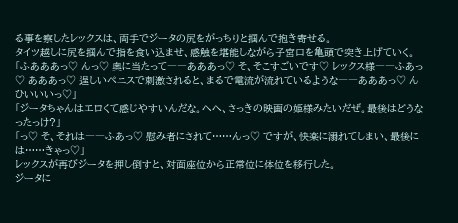る事を察したレックスは、両手でジータの尻をがっちりと掴んで抱き寄せる。
タイツ越しに尻を掴んで指を食い込ませ、感触を堪能しながら子宮口を亀頭で突き上げていく。
「ふあああっ♡ んっ♡ 奥に当たって――あああっ♡ そ、そこすごいです♡ レックス様――ふあっ♡ あああっ♡ 逞しいペニスで刺激されると、まるで電流が流れているような――あああっ♡ んひいいいっ♡」
「ジータちゃんはエロくて感じやすいんだな。へへ、さっきの映画の姫様みたいだぜ。最後はどうなったっけ?」
「っ♡ そ、それは――ふあっ♡ 慰み者にされて……んっ♡ ですが、快楽に溺れてしまい、最後には……きゃっ♡」
レックスが再びジータを押し倒すと、対面座位から正常位に体位を移行した。
ジータに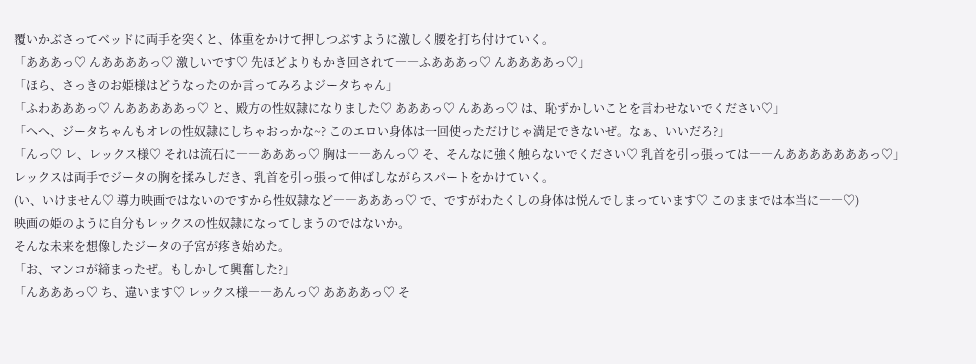覆いかぶさってベッドに両手を突くと、体重をかけて押しつぶすように激しく腰を打ち付けていく。
「あああっ♡ んああああっ♡ 激しいです♡ 先ほどよりもかき回されて――ふあああっ♡ んああああっ♡」
「ほら、さっきのお姫様はどうなったのか言ってみろよジータちゃん」
「ふわあああっ♡ んあああああっ♡ と、殿方の性奴隷になりました♡ あああっ♡ んああっ♡ は、恥ずかしいことを言わせないでください♡」
「へへ、ジータちゃんもオレの性奴隷にしちゃおっかな~? このエロい身体は一回使っただけじゃ満足できないぜ。なぁ、いいだろ?」
「んっ♡ レ、レックス様♡ それは流石に――あああっ♡ 胸は――あんっ♡ そ、そんなに強く触らないでください♡ 乳首を引っ張っては――んあああああああっ♡」
レックスは両手でジータの胸を揉みしだき、乳首を引っ張って伸ばしながらスパートをかけていく。
(い、いけません♡ 導力映画ではないのですから性奴隷など――あああっ♡ で、ですがわたくしの身体は悦んでしまっています♡ このままでは本当に――♡)
映画の姫のように自分もレックスの性奴隷になってしまうのではないか。
そんな未来を想像したジータの子宮が疼き始めた。
「お、マンコが締まったぜ。もしかして興奮した?」
「んあああっ♡ ち、違います♡ レックス様――あんっ♡ ああああっ♡ そ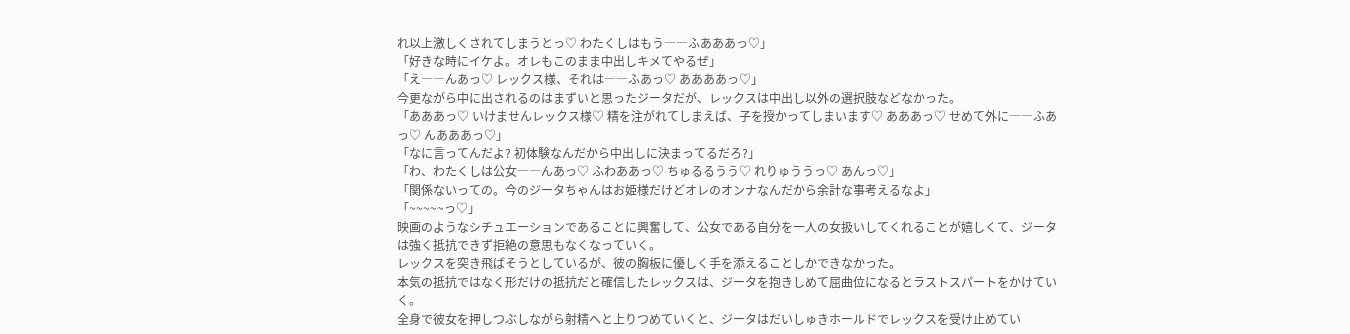れ以上激しくされてしまうとっ♡ わたくしはもう――ふあああっ♡」
「好きな時にイケよ。オレもこのまま中出しキメてやるぜ」
「え――んあっ♡ レックス様、それは――ふあっ♡ ああああっ♡」
今更ながら中に出されるのはまずいと思ったジータだが、レックスは中出し以外の選択肢などなかった。
「あああっ♡ いけませんレックス様♡ 精を注がれてしまえば、子を授かってしまいます♡ あああっ♡ せめて外に――ふあっ♡ んあああっ♡」
「なに言ってんだよ? 初体験なんだから中出しに決まってるだろ?」
「わ、わたくしは公女――んあっ♡ ふわああっ♡ ちゅるるうう♡ れりゅううっ♡ あんっ♡」
「関係ないっての。今のジータちゃんはお姫様だけどオレのオンナなんだから余計な事考えるなよ」
「~~~~~っ♡」
映画のようなシチュエーションであることに興奮して、公女である自分を一人の女扱いしてくれることが嬉しくて、ジータは強く抵抗できず拒絶の意思もなくなっていく。
レックスを突き飛ばそうとしているが、彼の胸板に優しく手を添えることしかできなかった。
本気の抵抗ではなく形だけの抵抗だと確信したレックスは、ジータを抱きしめて屈曲位になるとラストスパートをかけていく。
全身で彼女を押しつぶしながら射精へと上りつめていくと、ジータはだいしゅきホールドでレックスを受け止めてい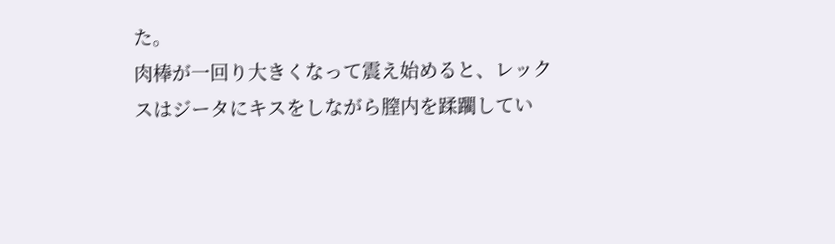た。
肉棒が一回り大きくなって震え始めると、レックスはジータにキスをしながら膣内を蹂躙してい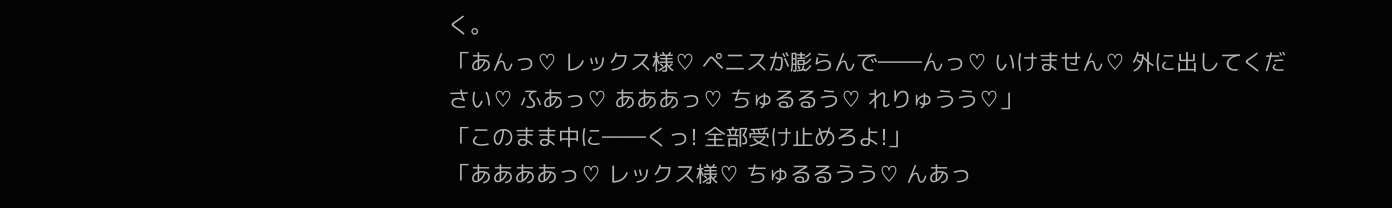く。
「あんっ♡ レックス様♡ ペニスが膨らんで――んっ♡ いけません♡ 外に出してください♡ ふあっ♡ あああっ♡ ちゅるるう♡ れりゅうう♡」
「このまま中に――くっ! 全部受け止めろよ!」
「ああああっ♡ レックス様♡ ちゅるるうう♡ んあっ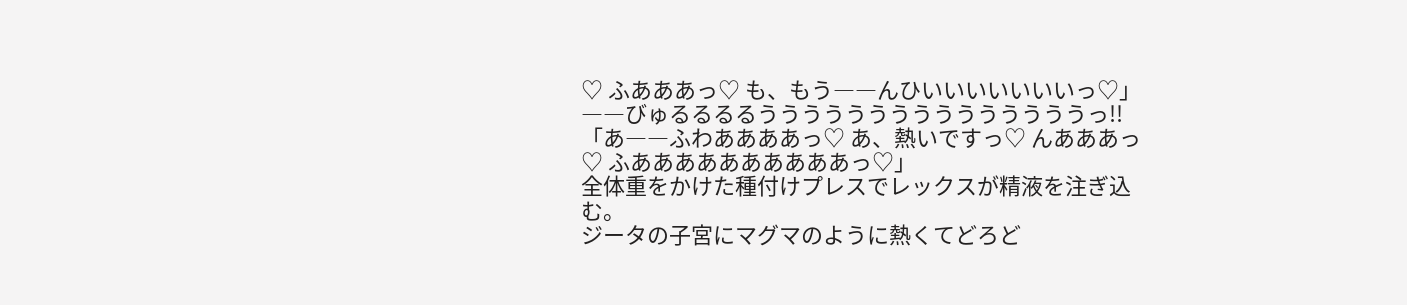♡ ふあああっ♡ も、もう――んひいいいいいいいっ♡」
――びゅるるるるうううううううううううううううっ!!
「あ――ふわああああっ♡ あ、熱いですっ♡ んあああっ♡ ふああああああああああっ♡」
全体重をかけた種付けプレスでレックスが精液を注ぎ込む。
ジータの子宮にマグマのように熱くてどろど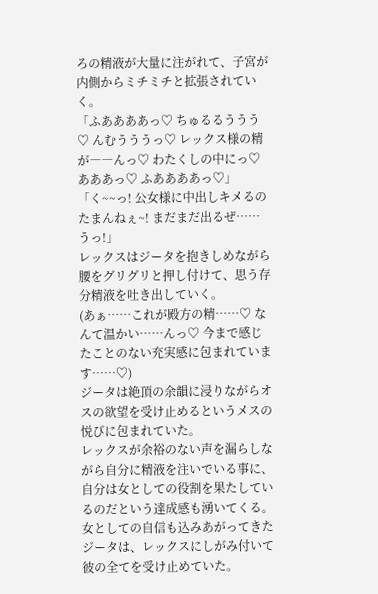ろの精液が大量に注がれて、子宮が内側からミチミチと拡張されていく。
「ふああああっ♡ ちゅるるううう♡ んむうううっ♡ レックス様の精が――んっ♡ わたくしの中にっ♡ あああっ♡ ふああああっ♡」
「く~~っ! 公女様に中出しキメるのたまんねぇ~! まだまだ出るぜ……うっ!」
レックスはジータを抱きしめながら腰をグリグリと押し付けて、思う存分精液を吐き出していく。
(あぁ……これが殿方の精……♡ なんて温かい……んっ♡ 今まで感じたことのない充実感に包まれています……♡)
ジータは絶頂の余韻に浸りながらオスの欲望を受け止めるというメスの悦びに包まれていた。
レックスが余裕のない声を漏らしながら自分に精液を注いでいる事に、自分は女としての役割を果たしているのだという達成感も湧いてくる。
女としての自信も込みあがってきたジータは、レックスにしがみ付いて彼の全てを受け止めていた。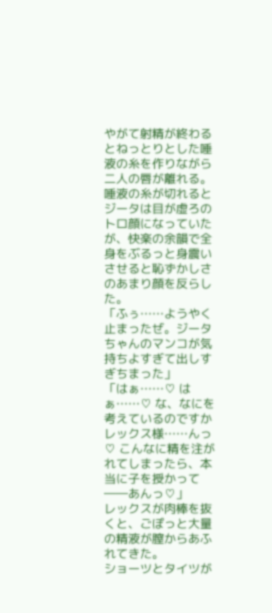やがて射精が終わるとねっとりとした唾液の糸を作りながら二人の唇が離れる。
唾液の糸が切れるとジータは目が虚ろのトロ顔になっていたが、快楽の余韻で全身をぶるっと身震いさせると恥ずかしさのあまり顔を反らした。
「ふぅ……ようやく止まったぜ。ジータちゃんのマンコが気持ちよすぎて出しすぎちまった」
「はぁ……♡ はぁ……♡ な、なにを考えているのですかレックス様……んっ♡ こんなに精を注がれてしまったら、本当に子を授かって――あんっ♡」
レックスが肉棒を抜くと、ごぽっと大量の精液が膣からあふれてきた。
ショーツとタイツが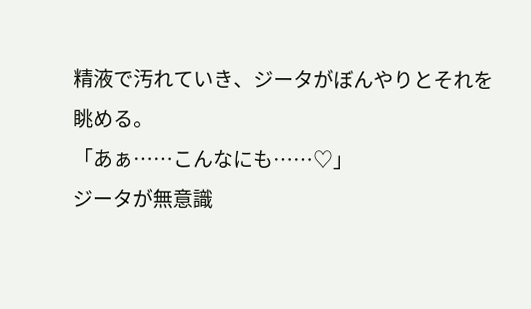精液で汚れていき、ジータがぼんやりとそれを眺める。
「あぁ……こんなにも……♡」
ジータが無意識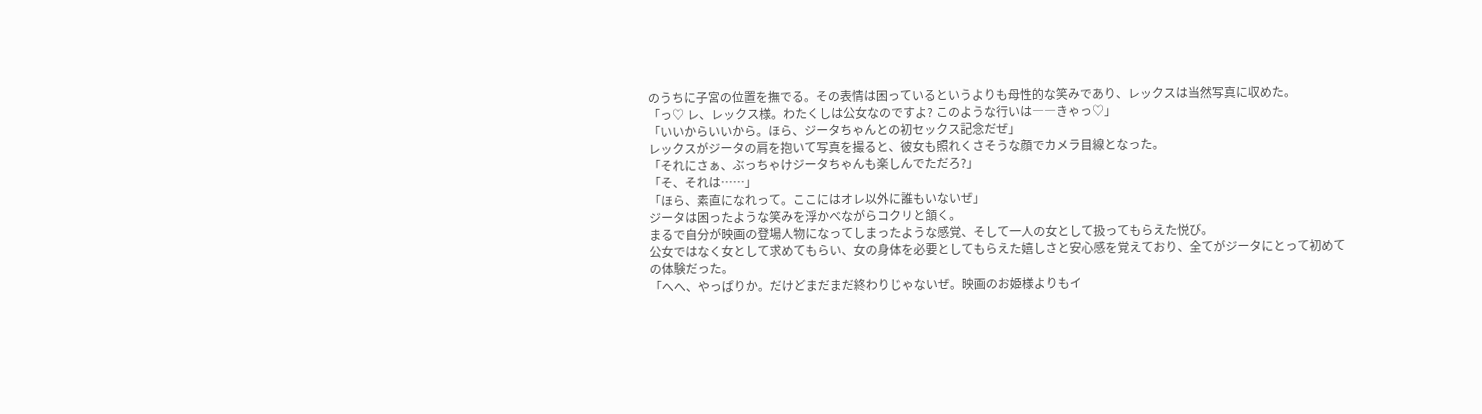のうちに子宮の位置を撫でる。その表情は困っているというよりも母性的な笑みであり、レックスは当然写真に収めた。
「っ♡ レ、レックス様。わたくしは公女なのですよ? このような行いは――きゃっ♡」
「いいからいいから。ほら、ジータちゃんとの初セックス記念だぜ」
レックスがジータの肩を抱いて写真を撮ると、彼女も照れくさそうな顔でカメラ目線となった。
「それにさぁ、ぶっちゃけジータちゃんも楽しんでただろ?」
「そ、それは……」
「ほら、素直になれって。ここにはオレ以外に誰もいないぜ」
ジータは困ったような笑みを浮かべながらコクリと頷く。
まるで自分が映画の登場人物になってしまったような感覚、そして一人の女として扱ってもらえた悦び。
公女ではなく女として求めてもらい、女の身体を必要としてもらえた嬉しさと安心感を覚えており、全てがジータにとって初めての体験だった。
「へへ、やっぱりか。だけどまだまだ終わりじゃないぜ。映画のお姫様よりもイ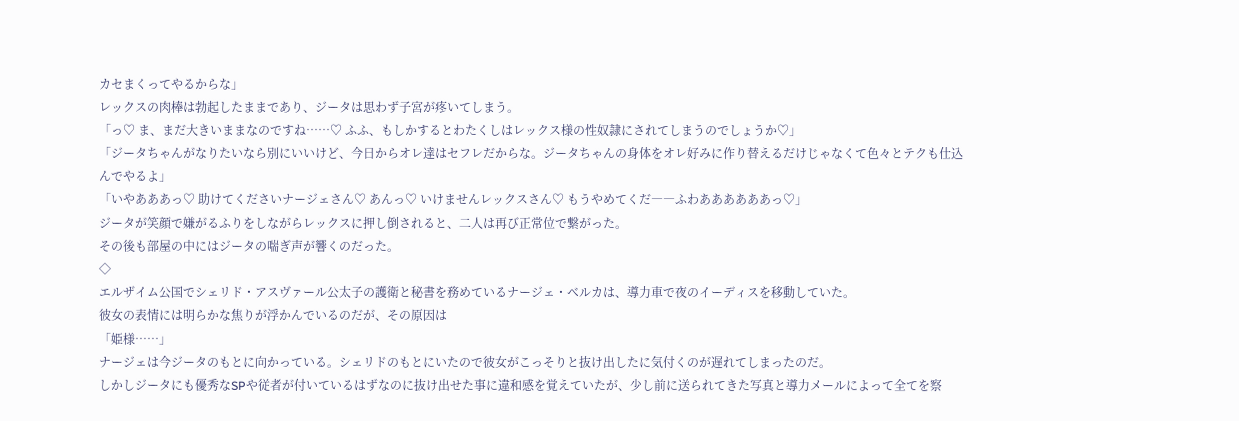カセまくってやるからな」
レックスの肉棒は勃起したままであり、ジータは思わず子宮が疼いてしまう。
「っ♡ ま、まだ大きいままなのですね……♡ ふふ、もしかするとわたくしはレックス様の性奴隷にされてしまうのでしょうか♡」
「ジータちゃんがなりたいなら別にいいけど、今日からオレ達はセフレだからな。ジータちゃんの身体をオレ好みに作り替えるだけじゃなくて色々とテクも仕込んでやるよ」
「いやあああっ♡ 助けてくださいナージェさん♡ あんっ♡ いけませんレックスさん♡ もうやめてくだ――ふわああああああっ♡」
ジータが笑顔で嫌がるふりをしながらレックスに押し倒されると、二人は再び正常位で繋がった。
その後も部屋の中にはジータの喘ぎ声が響くのだった。
◇
エルザイム公国でシェリド・アスヴァール公太子の護衛と秘書を務めているナージェ・ベルカは、導力車で夜のイーディスを移動していた。
彼女の表情には明らかな焦りが浮かんでいるのだが、その原因は
「姫様……」
ナージェは今ジータのもとに向かっている。シェリドのもとにいたので彼女がこっそりと抜け出したに気付くのが遅れてしまったのだ。
しかしジータにも優秀なSPや従者が付いているはずなのに抜け出せた事に違和感を覚えていたが、少し前に送られてきた写真と導力メールによって全てを察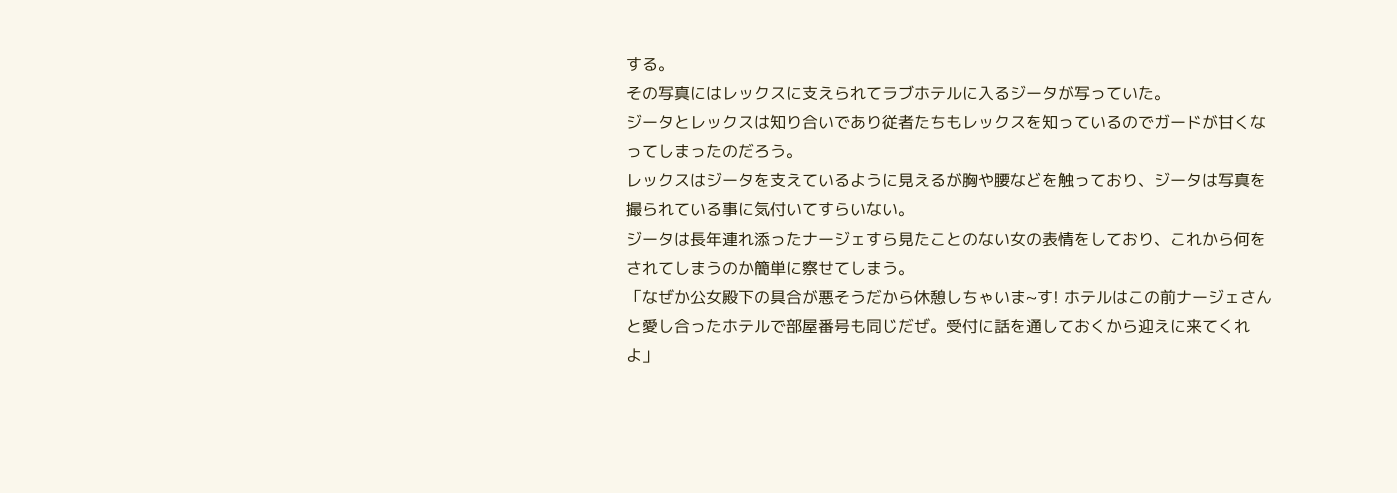する。
その写真にはレックスに支えられてラブホテルに入るジータが写っていた。
ジータとレックスは知り合いであり従者たちもレックスを知っているのでガードが甘くなってしまったのだろう。
レックスはジータを支えているように見えるが胸や腰などを触っており、ジータは写真を撮られている事に気付いてすらいない。
ジータは長年連れ添ったナージェすら見たことのない女の表情をしており、これから何をされてしまうのか簡単に察せてしまう。
「なぜか公女殿下の具合が悪そうだから休憩しちゃいま~す! ホテルはこの前ナージェさんと愛し合ったホテルで部屋番号も同じだぜ。受付に話を通しておくから迎えに来てくれよ」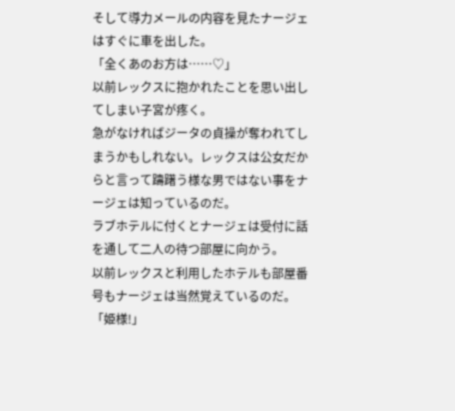そして導力メールの内容を見たナージェはすぐに車を出した。
「全くあのお方は……♡」
以前レックスに抱かれたことを思い出してしまい子宮が疼く。
急がなければジータの貞操が奪われてしまうかもしれない。レックスは公女だからと言って躊躇う様な男ではない事をナージェは知っているのだ。
ラブホテルに付くとナージェは受付に話を通して二人の待つ部屋に向かう。
以前レックスと利用したホテルも部屋番号もナージェは当然覚えているのだ。
「姫様!」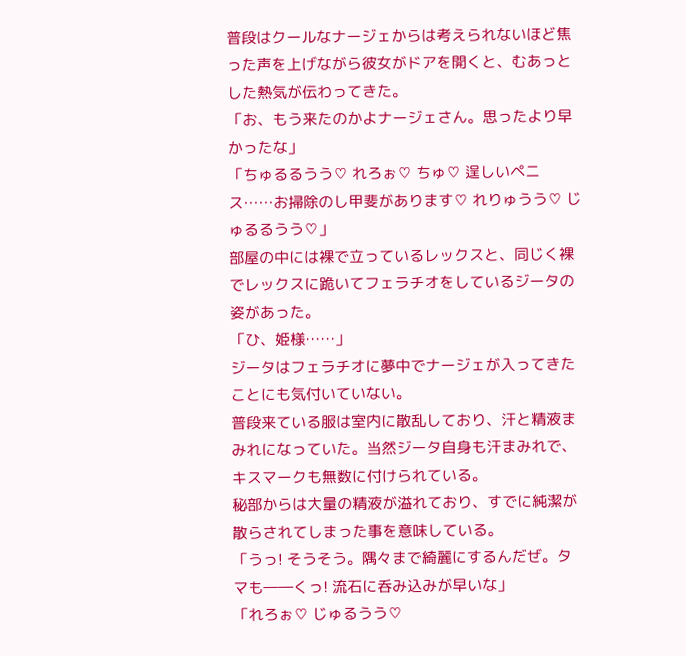普段はクールなナージェからは考えられないほど焦った声を上げながら彼女がドアを開くと、むあっとした熱気が伝わってきた。
「お、もう来たのかよナージェさん。思ったより早かったな」
「ちゅるるうう♡ れろぉ♡ ちゅ♡ 逞しいペニス……お掃除のし甲斐があります♡ れりゅうう♡ じゅるるうう♡」
部屋の中には裸で立っているレックスと、同じく裸でレックスに跪いてフェラチオをしているジータの姿があった。
「ひ、姫様……」
ジータはフェラチオに夢中でナージェが入ってきたことにも気付いていない。
普段来ている服は室内に散乱しており、汗と精液まみれになっていた。当然ジータ自身も汗まみれで、キスマークも無数に付けられている。
秘部からは大量の精液が溢れており、すでに純潔が散らされてしまった事を意味している。
「うっ! そうそう。隅々まで綺麗にするんだぜ。タマも――くっ! 流石に呑み込みが早いな」
「れろぉ♡ じゅるうう♡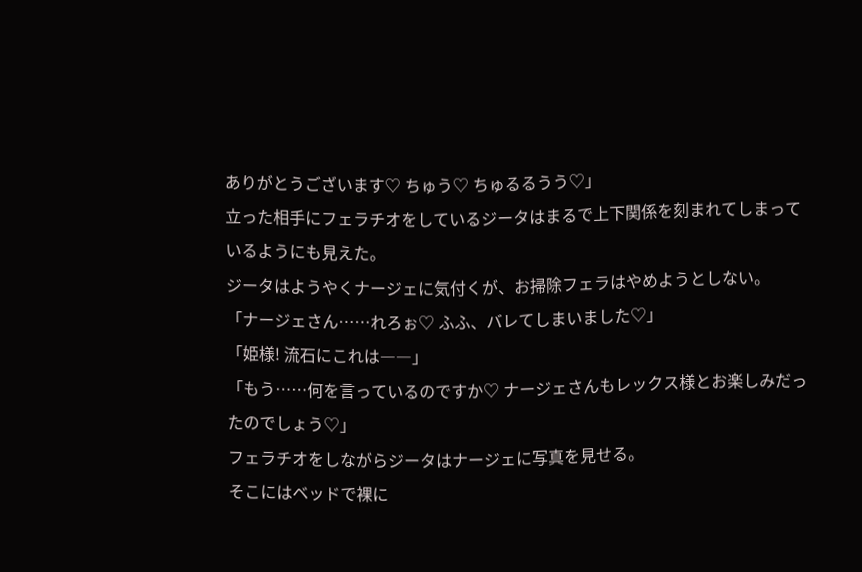ありがとうございます♡ ちゅう♡ ちゅるるうう♡」
立った相手にフェラチオをしているジータはまるで上下関係を刻まれてしまっているようにも見えた。
ジータはようやくナージェに気付くが、お掃除フェラはやめようとしない。
「ナージェさん……れろぉ♡ ふふ、バレてしまいました♡」
「姫様! 流石にこれは――」
「もう……何を言っているのですか♡ ナージェさんもレックス様とお楽しみだったのでしょう♡」
フェラチオをしながらジータはナージェに写真を見せる。
そこにはベッドで裸に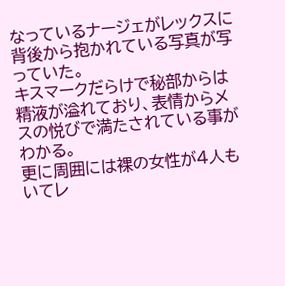なっているナージェがレックスに背後から抱かれている写真が写っていた。
キスマークだらけで秘部からは精液が溢れており、表情からメスの悦びで満たされている事がわかる。
更に周囲には裸の女性が4人もいてレ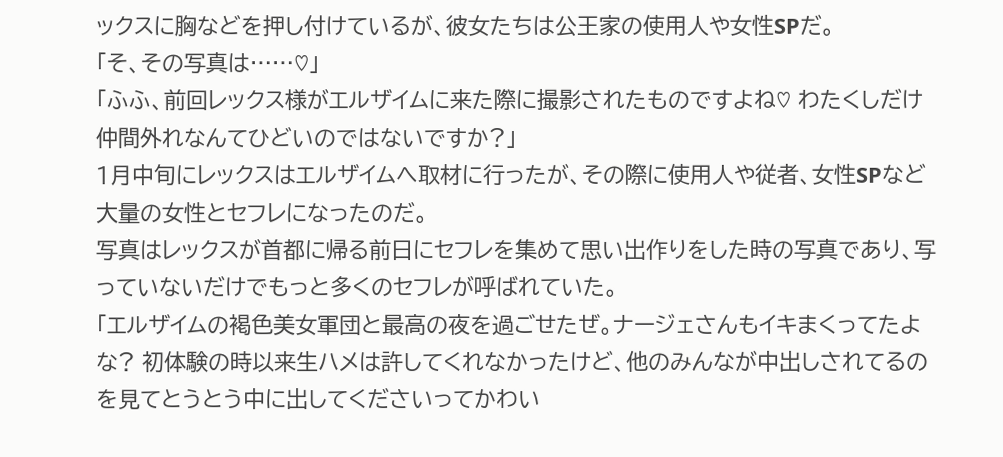ックスに胸などを押し付けているが、彼女たちは公王家の使用人や女性SPだ。
「そ、その写真は……♡」
「ふふ、前回レックス様がエルザイムに来た際に撮影されたものですよね♡ わたくしだけ仲間外れなんてひどいのではないですか?」
1月中旬にレックスはエルザイムへ取材に行ったが、その際に使用人や従者、女性SPなど大量の女性とセフレになったのだ。
写真はレックスが首都に帰る前日にセフレを集めて思い出作りをした時の写真であり、写っていないだけでもっと多くのセフレが呼ばれていた。
「エルザイムの褐色美女軍団と最高の夜を過ごせたぜ。ナージェさんもイキまくってたよな? 初体験の時以来生ハメは許してくれなかったけど、他のみんなが中出しされてるのを見てとうとう中に出してくださいってかわい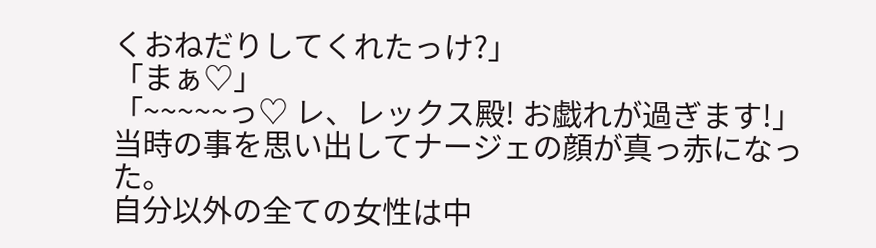くおねだりしてくれたっけ?」
「まぁ♡」
「~~~~~っ♡ レ、レックス殿! お戯れが過ぎます!」
当時の事を思い出してナージェの顔が真っ赤になった。
自分以外の全ての女性は中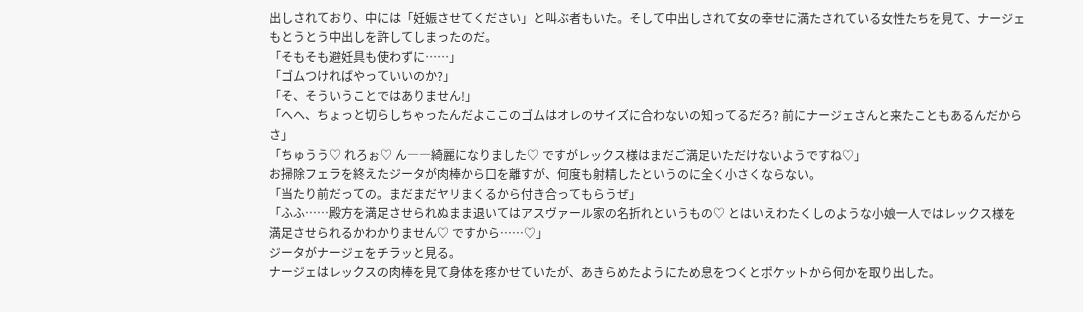出しされており、中には「妊娠させてください」と叫ぶ者もいた。そして中出しされて女の幸せに満たされている女性たちを見て、ナージェもとうとう中出しを許してしまったのだ。
「そもそも避妊具も使わずに……」
「ゴムつければやっていいのか?」
「そ、そういうことではありません!」
「へへ、ちょっと切らしちゃったんだよここのゴムはオレのサイズに合わないの知ってるだろ? 前にナージェさんと来たこともあるんだからさ」
「ちゅうう♡ れろぉ♡ ん――綺麗になりました♡ ですがレックス様はまだご満足いただけないようですね♡」
お掃除フェラを終えたジータが肉棒から口を離すが、何度も射精したというのに全く小さくならない。
「当たり前だっての。まだまだヤリまくるから付き合ってもらうぜ」
「ふふ……殿方を満足させられぬまま退いてはアスヴァール家の名折れというもの♡ とはいえわたくしのような小娘一人ではレックス様を満足させられるかわかりません♡ ですから……♡」
ジータがナージェをチラッと見る。
ナージェはレックスの肉棒を見て身体を疼かせていたが、あきらめたようにため息をつくとポケットから何かを取り出した。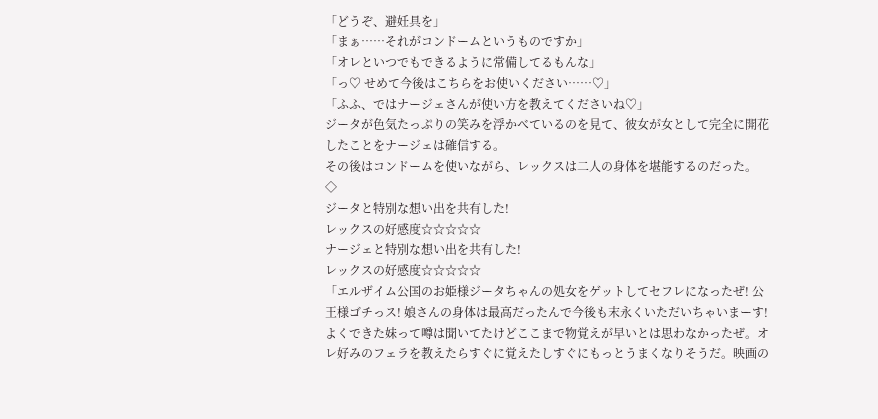「どうぞ、避妊具を」
「まぁ……それがコンドームというものですか」
「オレといつでもできるように常備してるもんな」
「っ♡ せめて今後はこちらをお使いください……♡」
「ふふ、ではナージェさんが使い方を教えてくださいね♡」
ジータが色気たっぷりの笑みを浮かべているのを見て、彼女が女として完全に開花したことをナージェは確信する。
その後はコンドームを使いながら、レックスは二人の身体を堪能するのだった。
◇
ジータと特別な想い出を共有した!
レックスの好感度☆☆☆☆☆
ナージェと特別な想い出を共有した!
レックスの好感度☆☆☆☆☆
「エルザイム公国のお姫様ジータちゃんの処女をゲットしてセフレになったぜ! 公王様ゴチっス! 娘さんの身体は最高だったんで今後も末永くいただいちゃいまーす! よくできた妹って噂は聞いてたけどここまで物覚えが早いとは思わなかったぜ。オレ好みのフェラを教えたらすぐに覚えたしすぐにもっとうまくなりそうだ。映画の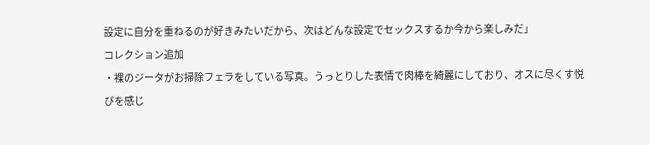設定に自分を重ねるのが好きみたいだから、次はどんな設定でセックスするか今から楽しみだ」
コレクション追加
・裸のジータがお掃除フェラをしている写真。うっとりした表情で肉棒を綺麗にしており、オスに尽くす悦びを感じ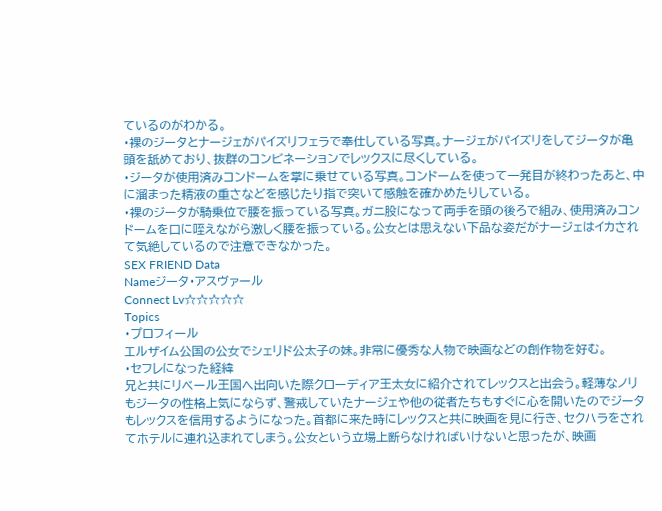ているのがわかる。
・裸のジータとナージェがパイズリフェラで奉仕している写真。ナージェがパイズリをしてジータが亀頭を舐めており、抜群のコンビネーションでレックスに尽くしている。
・ジータが使用済みコンドームを掌に乗せている写真。コンドームを使って一発目が終わったあと、中に溜まった精液の重さなどを感じたり指で突いて感触を確かめたりしている。
・裸のジータが騎乗位で腰を振っている写真。ガニ股になって両手を頭の後ろで組み、使用済みコンドームを口に咥えながら激しく腰を振っている。公女とは思えない下品な姿だがナージェはイカされて気絶しているので注意できなかった。
SEX FRIEND Data
Nameジータ・アスヴァール
Connect Lv☆☆☆☆☆
Topics
・プロフィール
エルザイム公国の公女でシェリド公太子の妹。非常に優秀な人物で映画などの創作物を好む。
・セフレになった経緯
兄と共にリベール王国へ出向いた際クローディア王太女に紹介されてレックスと出会う。軽薄なノリもジータの性格上気にならず、警戒していたナージェや他の従者たちもすぐに心を開いたのでジータもレックスを信用するようになった。首都に来た時にレックスと共に映画を見に行き、セクハラをされてホテルに連れ込まれてしまう。公女という立場上断らなければいけないと思ったが、映画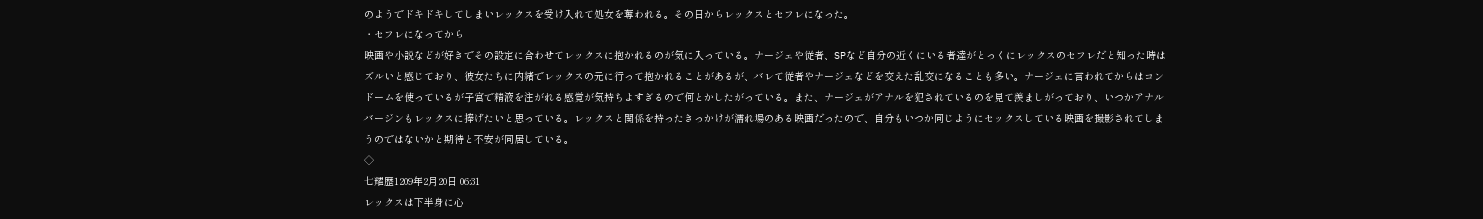のようでドキドキしてしまいレックスを受け入れて処女を奪われる。その日からレックスとセフレになった。
・セフレになってから
映画や小説などが好きでその設定に合わせてレックスに抱かれるのが気に入っている。ナージェや従者、SPなど自分の近くにいる者達がとっくにレックスのセフレだと知った時はズルいと感じており、彼女たちに内緒でレックスの元に行って抱かれることがあるが、バレて従者やナージェなどを交えた乱交になることも多い。ナージェに言われてからはコンドームを使っているが子宮で精液を注がれる感覚が気持ちよすぎるので何とかしたがっている。また、ナージェがアナルを犯されているのを見て羨ましがっており、いつかアナルバージンもレックスに捧げたいと思っている。レックスと関係を持ったきっかけが濡れ場のある映画だったので、自分もいつか同じようにセックスしている映画を撮影されてしまうのではないかと期待と不安が同居している。
◇
七耀歴1209年2月20日 06:31
レックスは下半身に心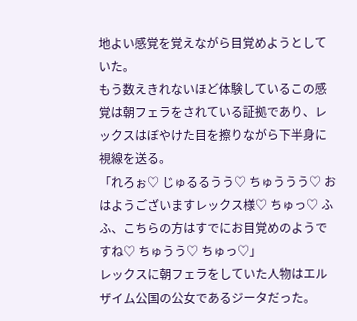地よい感覚を覚えながら目覚めようとしていた。
もう数えきれないほど体験しているこの感覚は朝フェラをされている証拠であり、レックスはぼやけた目を擦りながら下半身に視線を送る。
「れろぉ♡ じゅるるうう♡ ちゅううう♡ おはようございますレックス様♡ ちゅっ♡ ふふ、こちらの方はすでにお目覚めのようですね♡ ちゅうう♡ ちゅっ♡」
レックスに朝フェラをしていた人物はエルザイム公国の公女であるジータだった。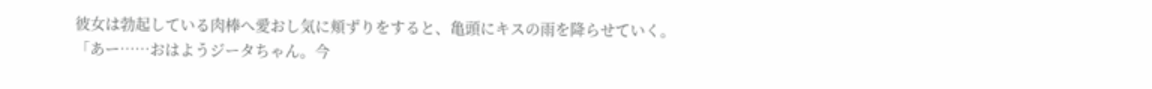彼女は勃起している肉棒へ愛おし気に頬ずりをすると、亀頭にキスの雨を降らせていく。
「あー……おはようジータちゃん。今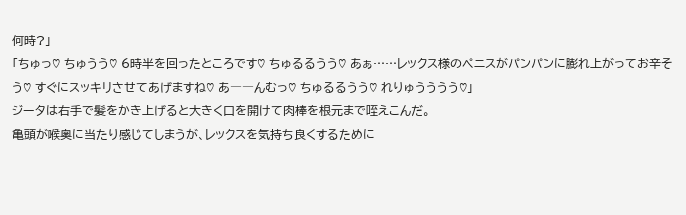何時?」
「ちゅっ♡ ちゅうう♡ 6時半を回ったところです♡ ちゅるるうう♡ あぁ……レックス様のペニスがパンパンに膨れ上がってお辛そう♡ すぐにスッキリさせてあげますね♡ あ――んむっ♡ ちゅるるうう♡ れりゅうううう♡」
ジータは右手で髪をかき上げると大きく口を開けて肉棒を根元まで咥えこんだ。
亀頭が喉奥に当たり感じてしまうが、レックスを気持ち良くするために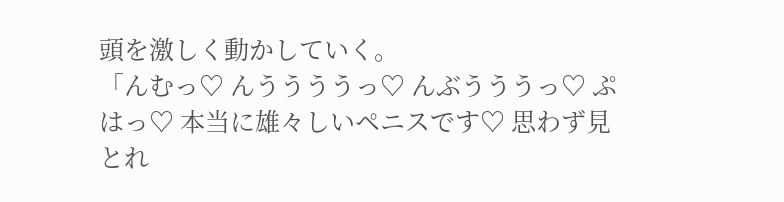頭を激しく動かしていく。
「んむっ♡ んううううっ♡ んぶうううっ♡ ぷはっ♡ 本当に雄々しいペニスです♡ 思わず見とれ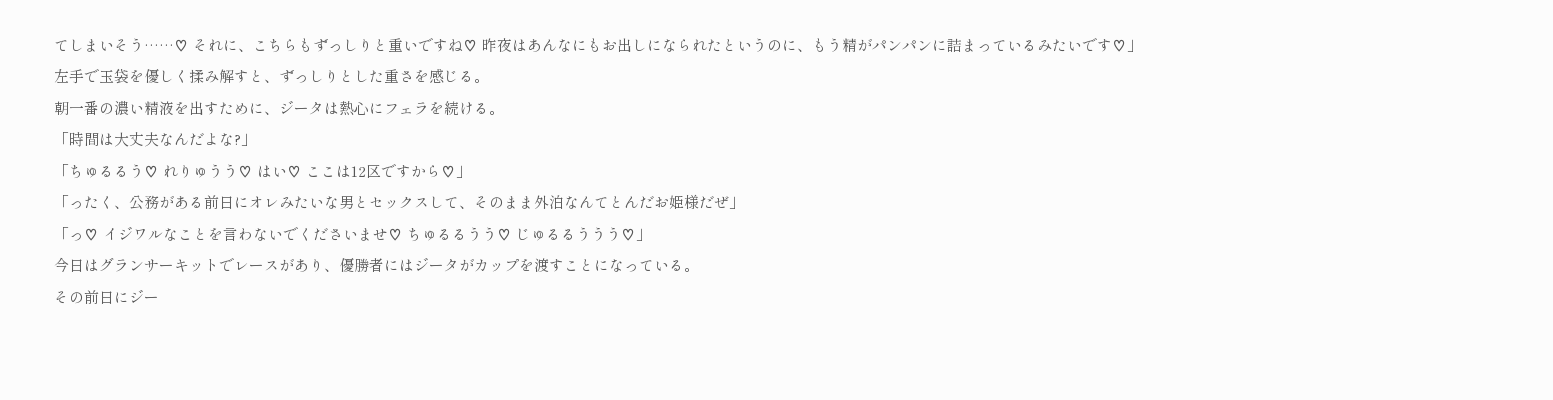てしまいそう……♡ それに、こちらもずっしりと重いですね♡ 昨夜はあんなにもお出しになられたというのに、もう精がパンパンに詰まっているみたいです♡」
左手で玉袋を優しく揉み解すと、ずっしりとした重さを感じる。
朝一番の濃い精液を出すために、ジータは熱心にフェラを続ける。
「時間は大丈夫なんだよな?」
「ちゅるるう♡ れりゅうう♡ はい♡ ここは12区ですから♡」
「ったく、公務がある前日にオレみたいな男とセックスして、そのまま外泊なんてとんだお姫様だぜ」
「っ♡ イジワルなことを言わないでくださいませ♡ ちゅるるうう♡ じゅるるううう♡」
今日はグランサーキットでレースがあり、優勝者にはジータがカップを渡すことになっている。
その前日にジー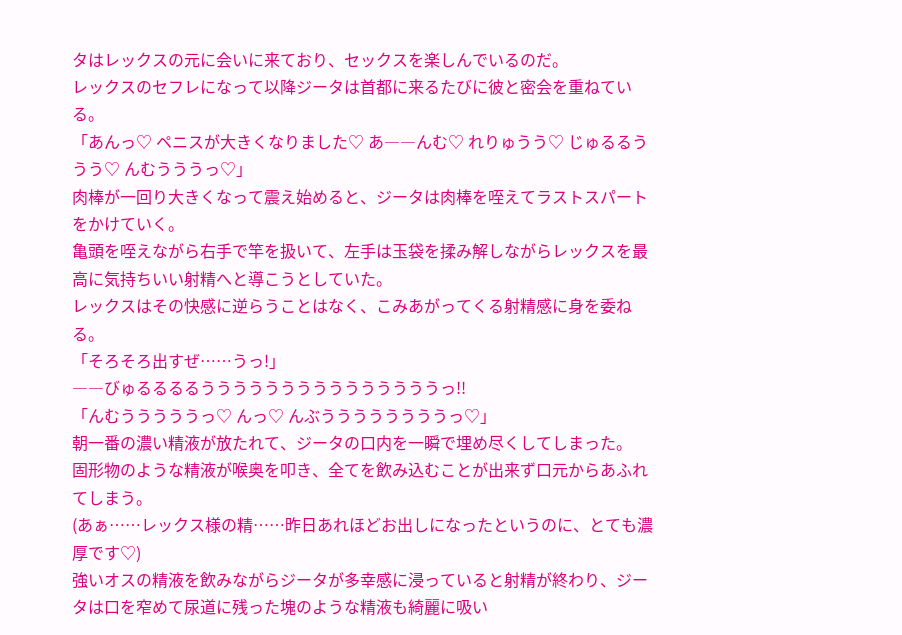タはレックスの元に会いに来ており、セックスを楽しんでいるのだ。
レックスのセフレになって以降ジータは首都に来るたびに彼と密会を重ねている。
「あんっ♡ ペニスが大きくなりました♡ あ――んむ♡ れりゅうう♡ じゅるるううう♡ んむうううっ♡」
肉棒が一回り大きくなって震え始めると、ジータは肉棒を咥えてラストスパートをかけていく。
亀頭を咥えながら右手で竿を扱いて、左手は玉袋を揉み解しながらレックスを最高に気持ちいい射精へと導こうとしていた。
レックスはその快感に逆らうことはなく、こみあがってくる射精感に身を委ねる。
「そろそろ出すぜ……うっ!」
――びゅるるるるうううううううううううううううっ!!
「んむうううううっ♡ んっ♡ んぶううううううううっ♡」
朝一番の濃い精液が放たれて、ジータの口内を一瞬で埋め尽くしてしまった。
固形物のような精液が喉奥を叩き、全てを飲み込むことが出来ず口元からあふれてしまう。
(あぁ……レックス様の精……昨日あれほどお出しになったというのに、とても濃厚です♡)
強いオスの精液を飲みながらジータが多幸感に浸っていると射精が終わり、ジータは口を窄めて尿道に残った塊のような精液も綺麗に吸い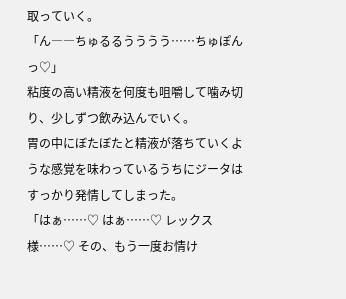取っていく。
「ん――ちゅるるうううう……ちゅぽんっ♡」
粘度の高い精液を何度も咀嚼して噛み切り、少しずつ飲み込んでいく。
胃の中にぼたぼたと精液が落ちていくような感覚を味わっているうちにジータはすっかり発情してしまった。
「はぁ……♡ はぁ……♡ レックス様……♡ その、もう一度お情け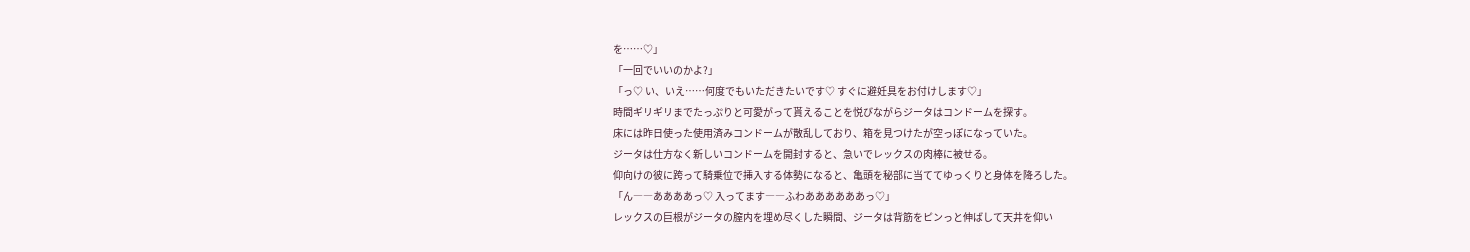を……♡」
「一回でいいのかよ?」
「っ♡ い、いえ……何度でもいただきたいです♡ すぐに避妊具をお付けします♡」
時間ギリギリまでたっぷりと可愛がって貰えることを悦びながらジータはコンドームを探す。
床には昨日使った使用済みコンドームが散乱しており、箱を見つけたが空っぽになっていた。
ジータは仕方なく新しいコンドームを開封すると、急いでレックスの肉棒に被せる。
仰向けの彼に跨って騎乗位で挿入する体勢になると、亀頭を秘部に当ててゆっくりと身体を降ろした。
「ん――ああああっ♡ 入ってます――ふわああああああっ♡」
レックスの巨根がジータの膣内を埋め尽くした瞬間、ジータは背筋をピンっと伸ばして天井を仰い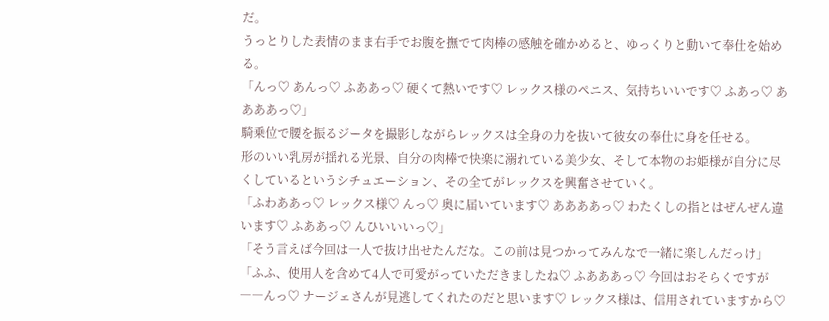だ。
うっとりした表情のまま右手でお腹を撫でて肉棒の感触を確かめると、ゆっくりと動いて奉仕を始める。
「んっ♡ あんっ♡ ふああっ♡ 硬くて熱いです♡ レックス様のペニス、気持ちいいです♡ ふあっ♡ ああああっ♡」
騎乗位で腰を振るジータを撮影しながらレックスは全身の力を抜いて彼女の奉仕に身を任せる。
形のいい乳房が揺れる光景、自分の肉棒で快楽に溺れている美少女、そして本物のお姫様が自分に尽くしているというシチュエーション、その全てがレックスを興奮させていく。
「ふわああっ♡ レックス様♡ んっ♡ 奥に届いています♡ ああああっ♡ わたくしの指とはぜんぜん違います♡ ふああっ♡ んひいいいっ♡」
「そう言えば今回は一人で抜け出せたんだな。この前は見つかってみんなで一緒に楽しんだっけ」
「ふふ、使用人を含めて4人で可愛がっていただきましたね♡ ふあああっ♡ 今回はおそらくですが――んっ♡ ナージェさんが見逃してくれたのだと思います♡ レックス様は、信用されていますから♡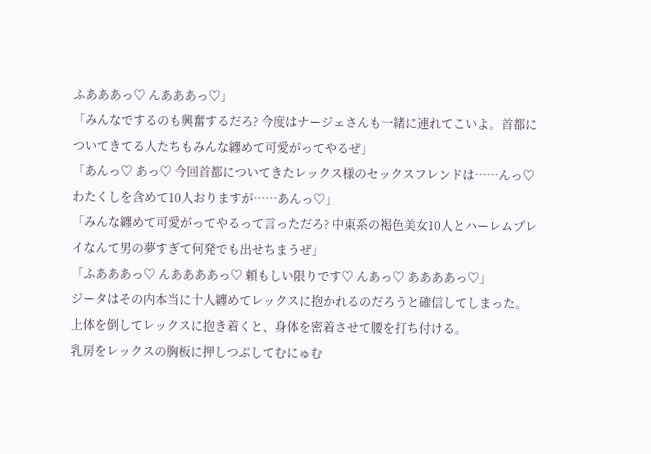ふあああっ♡ んあああっ♡」
「みんなでするのも興奮するだろ? 今度はナージェさんも一緒に連れてこいよ。首都についてきてる人たちもみんな纏めて可愛がってやるぜ」
「あんっ♡ あっ♡ 今回首都についてきたレックス様のセックスフレンドは……んっ♡ わたくしを含めて10人おりますが……あんっ♡」
「みんな纏めて可愛がってやるって言っただろ? 中東系の褐色美女10人とハーレムプレイなんて男の夢すぎて何発でも出せちまうぜ」
「ふあああっ♡ んああああっ♡ 頼もしい限りです♡ んあっ♡ ああああっ♡」
ジータはその内本当に十人纏めてレックスに抱かれるのだろうと確信してしまった。
上体を倒してレックスに抱き着くと、身体を密着させて腰を打ち付ける。
乳房をレックスの胸板に押しつぶしてむにゅむ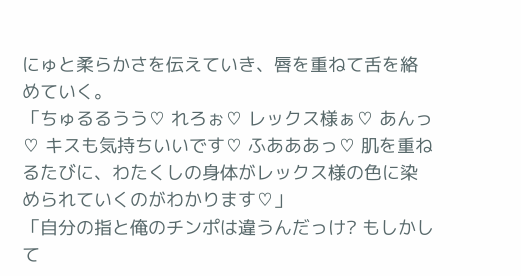にゅと柔らかさを伝えていき、唇を重ねて舌を絡めていく。
「ちゅるるうう♡ れろぉ♡ レックス様ぁ♡ あんっ♡ キスも気持ちいいです♡ ふあああっ♡ 肌を重ねるたびに、わたくしの身体がレックス様の色に染められていくのがわかります♡」
「自分の指と俺のチンポは違うんだっけ? もしかして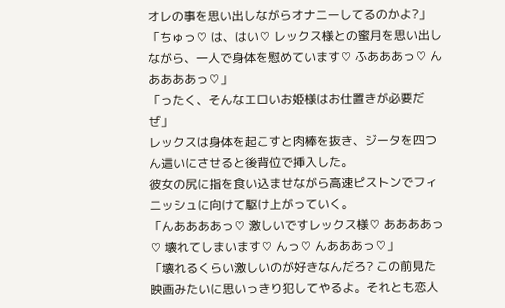オレの事を思い出しながらオナニーしてるのかよ?」
「ちゅっ♡ は、はい♡ レックス様との蜜月を思い出しながら、一人で身体を慰めています♡ ふあああっ♡ んああああっ♡」
「ったく、そんなエロいお姫様はお仕置きが必要だぜ」
レックスは身体を起こすと肉棒を抜き、ジータを四つん這いにさせると後背位で挿入した。
彼女の尻に指を食い込ませながら高速ピストンでフィニッシュに向けて駆け上がっていく。
「んああああっ♡ 激しいですレックス様♡ ああああっ♡ 壊れてしまいます♡ んっ♡ んあああっ♡」
「壊れるくらい激しいのが好きなんだろ? この前見た映画みたいに思いっきり犯してやるよ。それとも恋人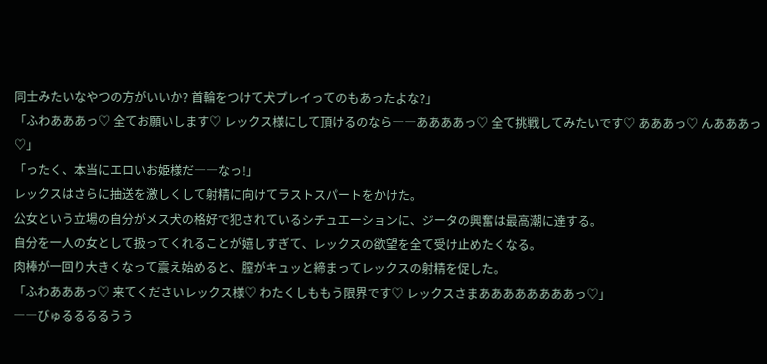同士みたいなやつの方がいいか? 首輪をつけて犬プレイってのもあったよな?」
「ふわあああっ♡ 全てお願いします♡ レックス様にして頂けるのなら――ああああっ♡ 全て挑戦してみたいです♡ あああっ♡ んあああっ♡」
「ったく、本当にエロいお姫様だ――なっ!」
レックスはさらに抽送を激しくして射精に向けてラストスパートをかけた。
公女という立場の自分がメス犬の格好で犯されているシチュエーションに、ジータの興奮は最高潮に達する。
自分を一人の女として扱ってくれることが嬉しすぎて、レックスの欲望を全て受け止めたくなる。
肉棒が一回り大きくなって震え始めると、膣がキュッと締まってレックスの射精を促した。
「ふわあああっ♡ 来てくださいレックス様♡ わたくしももう限界です♡ レックスさまああああああああっ♡」
――びゅるるるるうう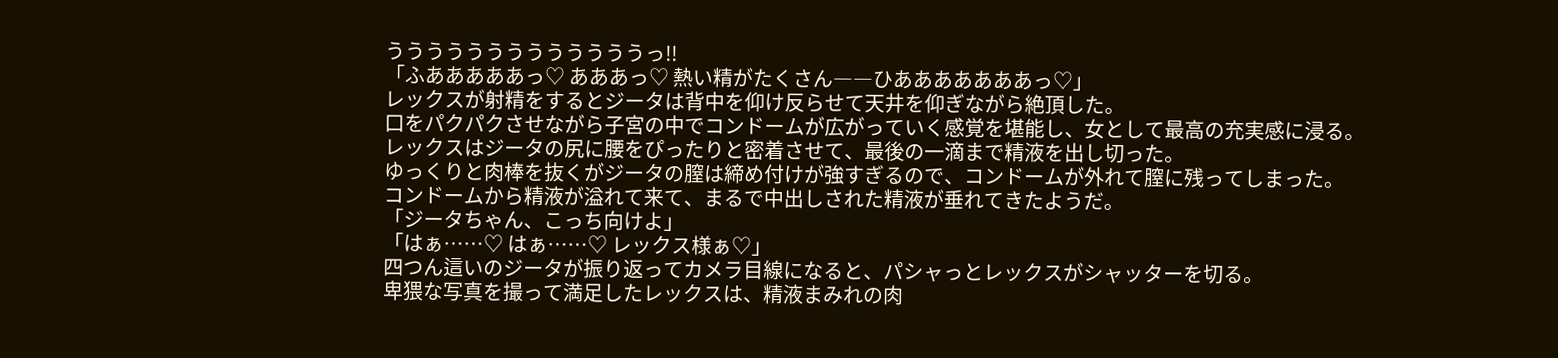うううううううううううううっ!!
「ふあああああっ♡ あああっ♡ 熱い精がたくさん――ひあああああああっ♡」
レックスが射精をするとジータは背中を仰け反らせて天井を仰ぎながら絶頂した。
口をパクパクさせながら子宮の中でコンドームが広がっていく感覚を堪能し、女として最高の充実感に浸る。
レックスはジータの尻に腰をぴったりと密着させて、最後の一滴まで精液を出し切った。
ゆっくりと肉棒を抜くがジータの膣は締め付けが強すぎるので、コンドームが外れて膣に残ってしまった。
コンドームから精液が溢れて来て、まるで中出しされた精液が垂れてきたようだ。
「ジータちゃん、こっち向けよ」
「はぁ……♡ はぁ……♡ レックス様ぁ♡」
四つん這いのジータが振り返ってカメラ目線になると、パシャっとレックスがシャッターを切る。
卑猥な写真を撮って満足したレックスは、精液まみれの肉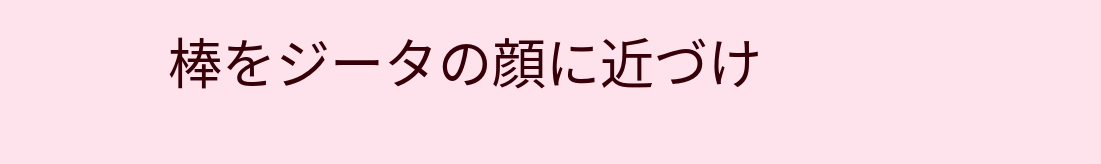棒をジータの顔に近づけ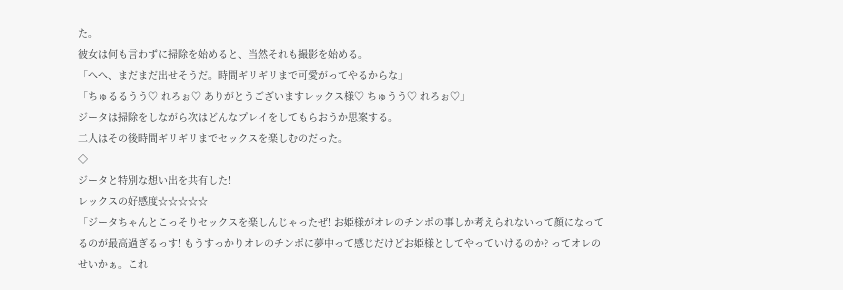た。
彼女は何も言わずに掃除を始めると、当然それも撮影を始める。
「へへ、まだまだ出せそうだ。時間ギリギリまで可愛がってやるからな」
「ちゅるるうう♡ れろぉ♡ ありがとうございますレックス様♡ ちゅうう♡ れろぉ♡」
ジータは掃除をしながら次はどんなプレイをしてもらおうか思案する。
二人はその後時間ギリギリまでセックスを楽しむのだった。
◇
ジータと特別な想い出を共有した!
レックスの好感度☆☆☆☆☆
「ジータちゃんとこっそりセックスを楽しんじゃったぜ! お姫様がオレのチンポの事しか考えられないって顔になってるのが最高過ぎるっす! もうすっかりオレのチンポに夢中って感じだけどお姫様としてやっていけるのか? ってオレのせいかぁ。これ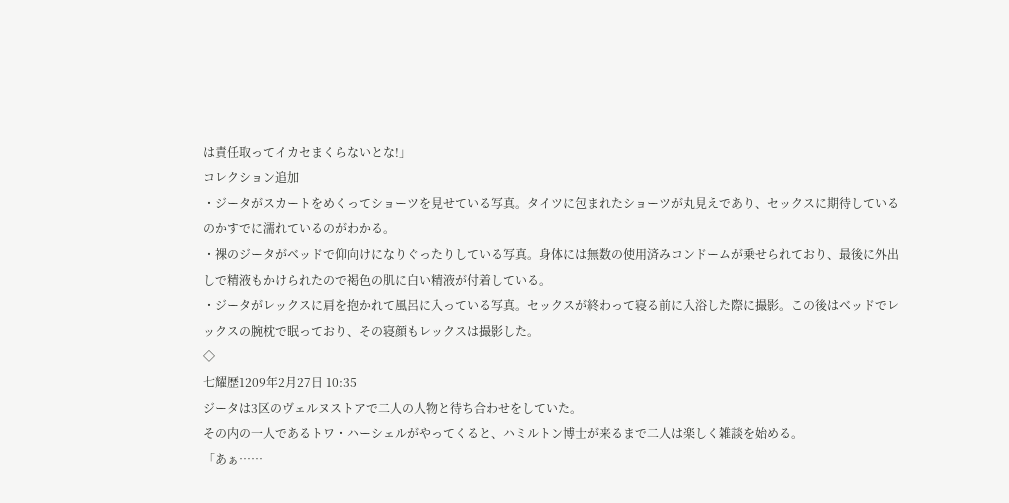は責任取ってイカセまくらないとな!」
コレクション追加
・ジータがスカートをめくってショーツを見せている写真。タイツに包まれたショーツが丸見えであり、セックスに期待しているのかすでに濡れているのがわかる。
・裸のジータがベッドで仰向けになりぐったりしている写真。身体には無数の使用済みコンドームが乗せられており、最後に外出しで精液もかけられたので褐色の肌に白い精液が付着している。
・ジータがレックスに肩を抱かれて風呂に入っている写真。セックスが終わって寝る前に入浴した際に撮影。この後はベッドでレックスの腕枕で眠っており、その寝顔もレックスは撮影した。
◇
七耀歴1209年2月27日 10:35
ジータは3区のヴェルヌストアで二人の人物と待ち合わせをしていた。
その内の一人であるトワ・ハーシェルがやってくると、ハミルトン博士が来るまで二人は楽しく雑談を始める。
「あぁ……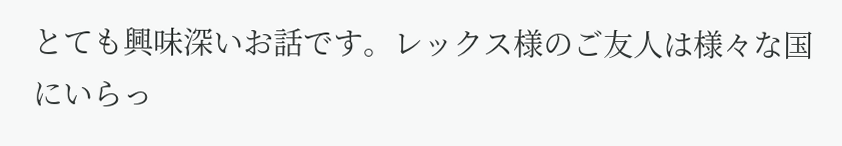とても興味深いお話です。レックス様のご友人は様々な国にいらっ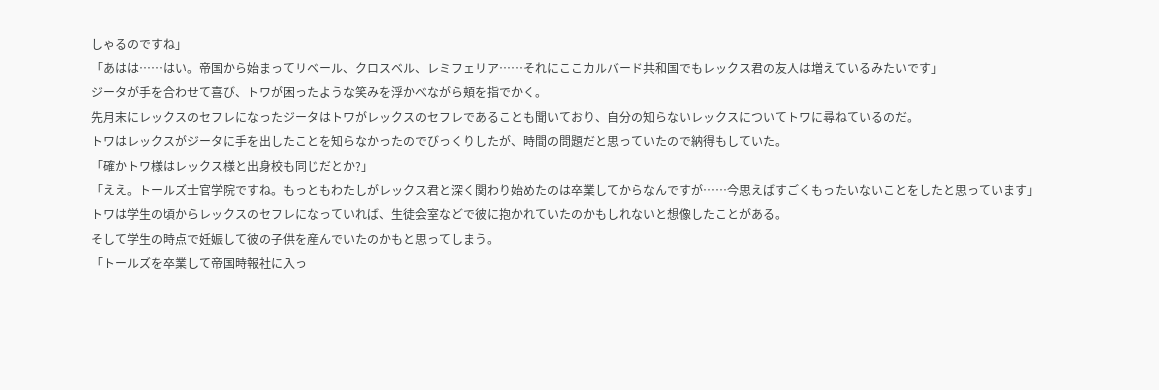しゃるのですね」
「あはは……はい。帝国から始まってリベール、クロスベル、レミフェリア……それにここカルバード共和国でもレックス君の友人は増えているみたいです」
ジータが手を合わせて喜び、トワが困ったような笑みを浮かべながら頬を指でかく。
先月末にレックスのセフレになったジータはトワがレックスのセフレであることも聞いており、自分の知らないレックスについてトワに尋ねているのだ。
トワはレックスがジータに手を出したことを知らなかったのでびっくりしたが、時間の問題だと思っていたので納得もしていた。
「確かトワ様はレックス様と出身校も同じだとか?」
「ええ。トールズ士官学院ですね。もっともわたしがレックス君と深く関わり始めたのは卒業してからなんですが……今思えばすごくもったいないことをしたと思っています」
トワは学生の頃からレックスのセフレになっていれば、生徒会室などで彼に抱かれていたのかもしれないと想像したことがある。
そして学生の時点で妊娠して彼の子供を産んでいたのかもと思ってしまう。
「トールズを卒業して帝国時報社に入っ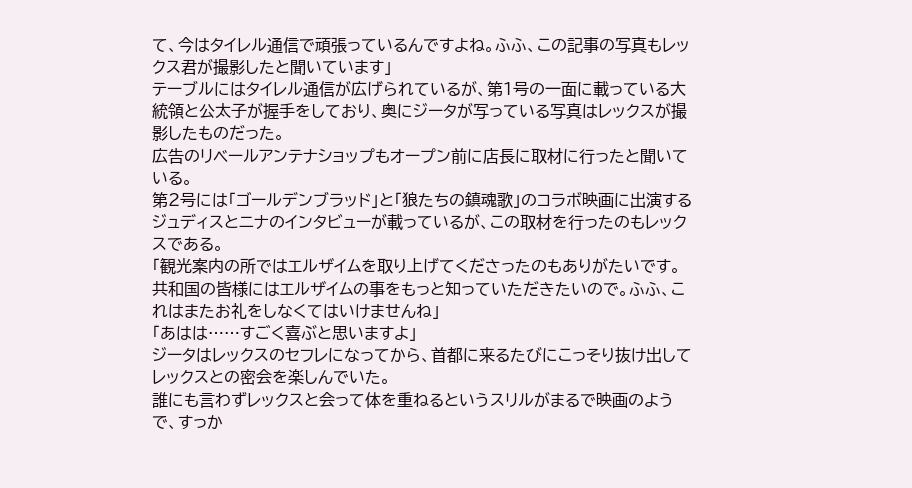て、今はタイレル通信で頑張っているんですよね。ふふ、この記事の写真もレックス君が撮影したと聞いています」
テーブルにはタイレル通信が広げられているが、第1号の一面に載っている大統領と公太子が握手をしており、奥にジータが写っている写真はレックスが撮影したものだった。
広告のリベールアンテナショップもオープン前に店長に取材に行ったと聞いている。
第2号には「ゴールデンブラッド」と「狼たちの鎮魂歌」のコラボ映画に出演するジュディスとニナのインタビューが載っているが、この取材を行ったのもレックスである。
「観光案内の所ではエルザイムを取り上げてくださったのもありがたいです。共和国の皆様にはエルザイムの事をもっと知っていただきたいので。ふふ、これはまたお礼をしなくてはいけませんね」
「あはは……すごく喜ぶと思いますよ」
ジータはレックスのセフレになってから、首都に来るたびにこっそり抜け出してレックスとの密会を楽しんでいた。
誰にも言わずレックスと会って体を重ねるというスリルがまるで映画のようで、すっか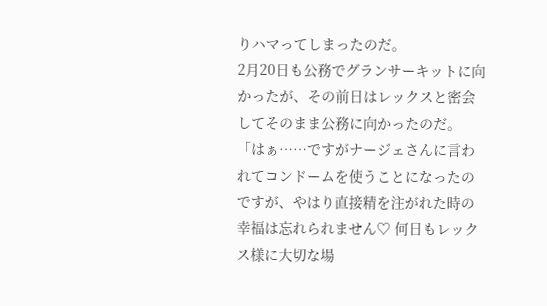りハマってしまったのだ。
2月20日も公務でグランサーキットに向かったが、その前日はレックスと密会してそのまま公務に向かったのだ。
「はぁ……ですがナージェさんに言われてコンドームを使うことになったのですが、やはり直接精を注がれた時の幸福は忘れられません♡ 何日もレックス様に大切な場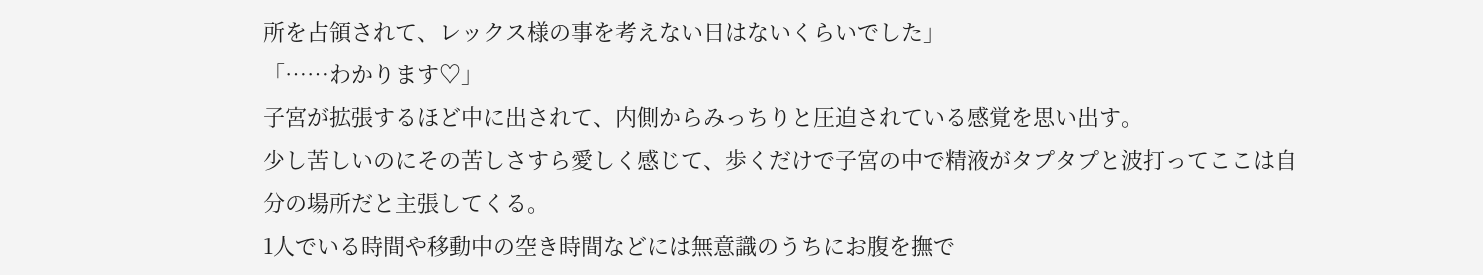所を占領されて、レックス様の事を考えない日はないくらいでした」
「……わかります♡」
子宮が拡張するほど中に出されて、内側からみっちりと圧迫されている感覚を思い出す。
少し苦しいのにその苦しさすら愛しく感じて、歩くだけで子宮の中で精液がタプタプと波打ってここは自分の場所だと主張してくる。
1人でいる時間や移動中の空き時間などには無意識のうちにお腹を撫で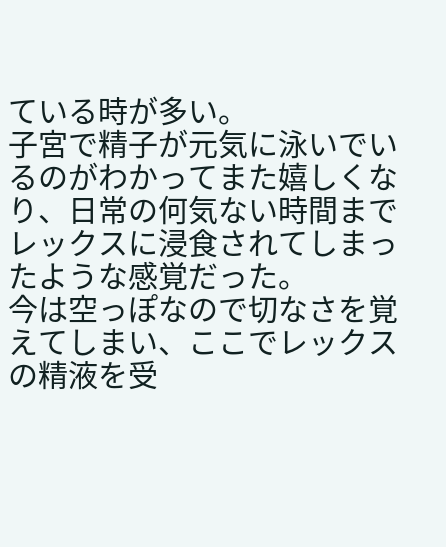ている時が多い。
子宮で精子が元気に泳いでいるのがわかってまた嬉しくなり、日常の何気ない時間までレックスに浸食されてしまったような感覚だった。
今は空っぽなので切なさを覚えてしまい、ここでレックスの精液を受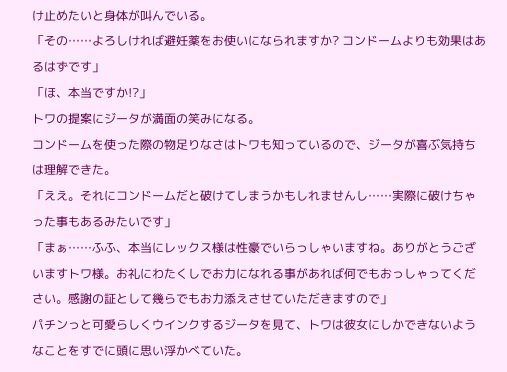け止めたいと身体が叫んでいる。
「その……よろしければ避妊薬をお使いになられますか? コンドームよりも効果はあるはずです」
「ほ、本当ですか!?」
トワの提案にジータが満面の笑みになる。
コンドームを使った際の物足りなさはトワも知っているので、ジータが喜ぶ気持ちは理解できた。
「ええ。それにコンドームだと破けてしまうかもしれませんし……実際に破けちゃった事もあるみたいです」
「まぁ……ふふ、本当にレックス様は性豪でいらっしゃいますね。ありがとうございますトワ様。お礼にわたくしでお力になれる事があれば何でもおっしゃってください。感謝の証として幾らでもお力添えさせていただきますので」
パチンっと可愛らしくウインクするジータを見て、トワは彼女にしかできないようなことをすでに頭に思い浮かべていた。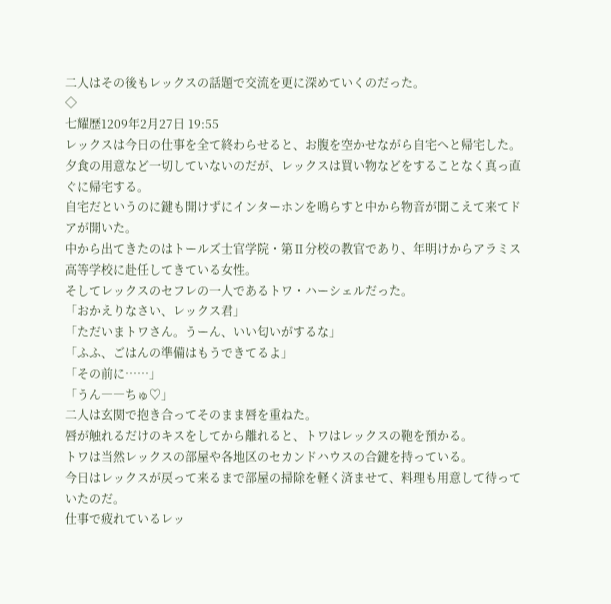二人はその後もレックスの話題で交流を更に深めていくのだった。
◇
七耀歴1209年2月27日 19:55
レックスは今日の仕事を全て終わらせると、お腹を空かせながら自宅へと帰宅した。
夕食の用意など一切していないのだが、レックスは買い物などをすることなく真っ直ぐに帰宅する。
自宅だというのに鍵も開けずにインターホンを鳴らすと中から物音が聞こえて来てドアが開いた。
中から出てきたのはトールズ士官学院・第Ⅱ分校の教官であり、年明けからアラミス高等学校に赴任してきている女性。
そしてレックスのセフレの一人であるトワ・ハーシェルだった。
「おかえりなさい、レックス君」
「ただいまトワさん。うーん、いい匂いがするな」
「ふふ、ごはんの準備はもうできてるよ」
「その前に……」
「うん――ちゅ♡」
二人は玄関で抱き合ってそのまま唇を重ねた。
唇が触れるだけのキスをしてから離れると、トワはレックスの鞄を預かる。
トワは当然レックスの部屋や各地区のセカンドハウスの合鍵を持っている。
今日はレックスが戻って来るまで部屋の掃除を軽く済ませて、料理も用意して待っていたのだ。
仕事で疲れているレッ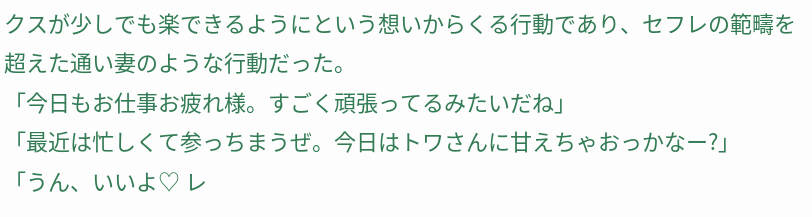クスが少しでも楽できるようにという想いからくる行動であり、セフレの範疇を超えた通い妻のような行動だった。
「今日もお仕事お疲れ様。すごく頑張ってるみたいだね」
「最近は忙しくて参っちまうぜ。今日はトワさんに甘えちゃおっかなー?」
「うん、いいよ♡ レ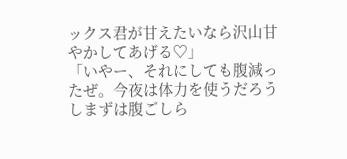ックス君が甘えたいなら沢山甘やかしてあげる♡」
「いやー、それにしても腹減ったぜ。今夜は体力を使うだろうしまずは腹ごしら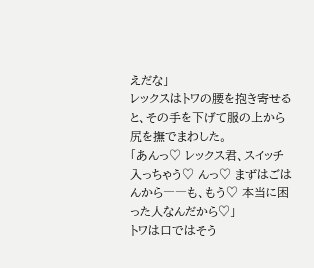えだな」
レックスはトワの腰を抱き寄せると、その手を下げて服の上から尻を撫でまわした。
「あんっ♡ レックス君、スイッチ入っちゃう♡ んっ♡ まずはごはんから――も、もう♡ 本当に困った人なんだから♡」
トワは口ではそう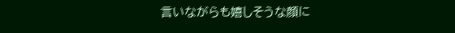言いながらも嬉しそうな顔に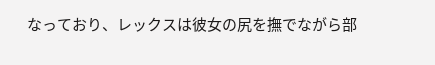なっており、レックスは彼女の尻を撫でながら部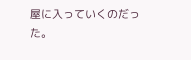屋に入っていくのだった。